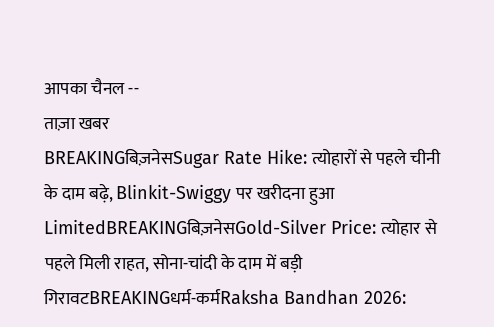आपका चैनल --
ताज़ा खबर
BREAKINGबिज़नेसSugar Rate Hike: त्योहारों से पहले चीनी के दाम बढ़े, Blinkit-Swiggy पर खरीदना हुआ LimitedBREAKINGबिज़नेसGold-Silver Price: त्योहार से पहले मिली राहत, सोना-चांदी के दाम में बड़ी गिरावटBREAKINGधर्म-कर्मRaksha Bandhan 2026: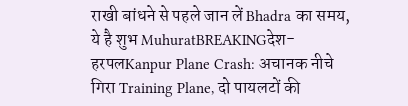राखी बांधने से पहले जान लें Bhadra का समय, ये है शुभ MuhuratBREAKINGदेश-हरपलKanpur Plane Crash: अचानक नीचे गिरा Training Plane, दो पायलटों की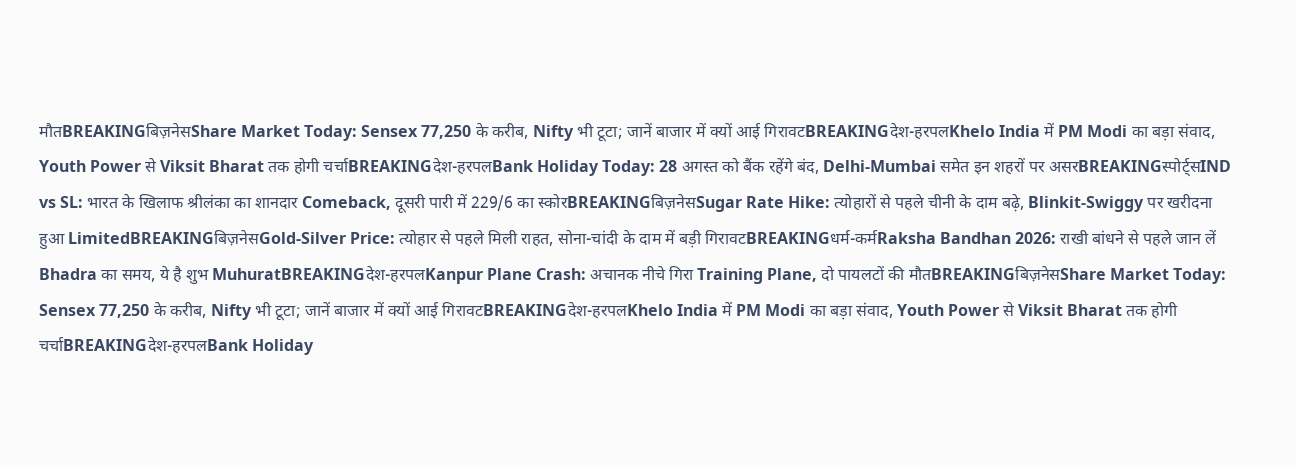मौतBREAKINGबिज़नेसShare Market Today: Sensex 77,250 के करीब, Nifty भी टूटा; जानें बाजार में क्यों आई गिरावटBREAKINGदेश-हरपलKhelo India में PM Modi का बड़ा संवाद, Youth Power से Viksit Bharat तक होगी चर्चाBREAKINGदेश-हरपलBank Holiday Today: 28 अगस्त को बैंक रहेंगे बंद, Delhi-Mumbai समेत इन शहरों पर असरBREAKINGस्पोर्ट्सIND vs SL: भारत के खिलाफ श्रीलंका का शानदार Comeback, दूसरी पारी में 229/6 का स्कोरBREAKINGबिज़नेसSugar Rate Hike: त्योहारों से पहले चीनी के दाम बढ़े, Blinkit-Swiggy पर खरीदना हुआ LimitedBREAKINGबिज़नेसGold-Silver Price: त्योहार से पहले मिली राहत, सोना-चांदी के दाम में बड़ी गिरावटBREAKINGधर्म-कर्मRaksha Bandhan 2026: राखी बांधने से पहले जान लें Bhadra का समय, ये है शुभ MuhuratBREAKINGदेश-हरपलKanpur Plane Crash: अचानक नीचे गिरा Training Plane, दो पायलटों की मौतBREAKINGबिज़नेसShare Market Today: Sensex 77,250 के करीब, Nifty भी टूटा; जानें बाजार में क्यों आई गिरावटBREAKINGदेश-हरपलKhelo India में PM Modi का बड़ा संवाद, Youth Power से Viksit Bharat तक होगी चर्चाBREAKINGदेश-हरपलBank Holiday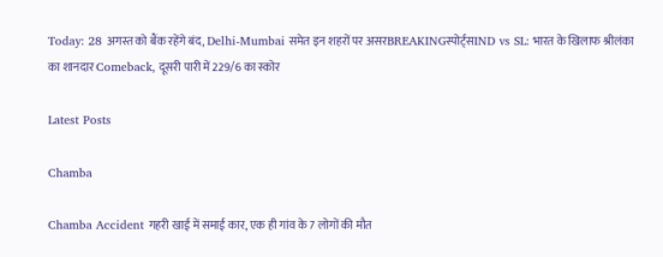Today: 28 अगस्त को बैंक रहेंगे बंद, Delhi-Mumbai समेत इन शहरों पर असरBREAKINGस्पोर्ट्सIND vs SL: भारत के खिलाफ श्रीलंका का शानदार Comeback, दूसरी पारी में 229/6 का स्कोर

Latest Posts

Chamba

Chamba Accident गहरी खाई में समाई कार, एक ही गांव के 7 लोगों की मौत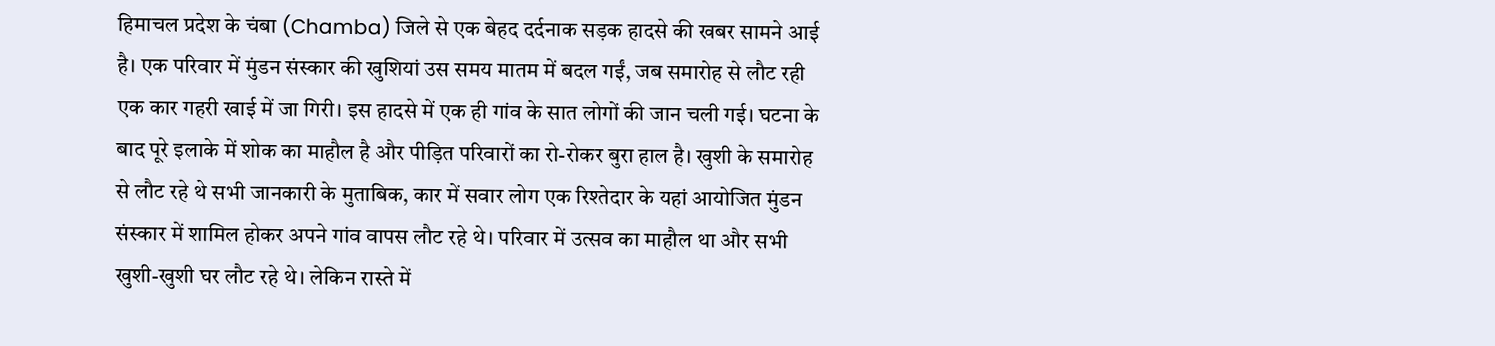हिमाचल प्रदेश के चंबा (Chamba) जिले से एक बेहद दर्दनाक सड़क हादसे की खबर सामने आई है। एक परिवार में मुंडन संस्कार की खुशियां उस समय मातम में बदल गईं, जब समारोह से लौट रही एक कार गहरी खाई में जा गिरी। इस हादसे में एक ही गांव के सात लोगों की जान चली गई। घटना के बाद पूरे इलाके में शोक का माहौल है और पीड़ित परिवारों का रो-रोकर बुरा हाल है। खुशी के समारोह से लौट रहे थे सभी जानकारी के मुताबिक, कार में सवार लोग एक रिश्तेदार के यहां आयोजित मुंडन संस्कार में शामिल होकर अपने गांव वापस लौट रहे थे। परिवार में उत्सव का माहौल था और सभी खुशी-खुशी घर लौट रहे थे। लेकिन रास्ते में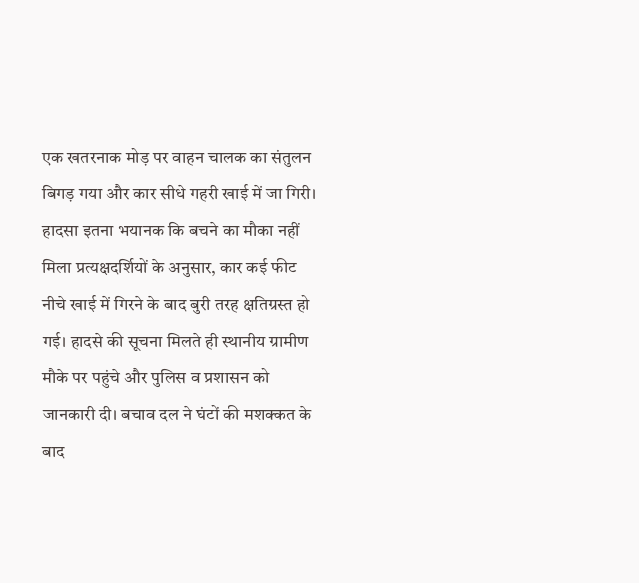एक खतरनाक मोड़ पर वाहन चालक का संतुलन बिगड़ गया और कार सीधे गहरी खाई में जा गिरी। हादसा इतना भयानक कि बचने का मौका नहीं मिला प्रत्यक्षदर्शियों के अनुसार, कार कई फीट नीचे खाई में गिरने के बाद बुरी तरह क्षतिग्रस्त हो गई। हादसे की सूचना मिलते ही स्थानीय ग्रामीण मौके पर पहुंचे और पुलिस व प्रशासन को जानकारी दी। बचाव दल ने घंटों की मशक्कत के बाद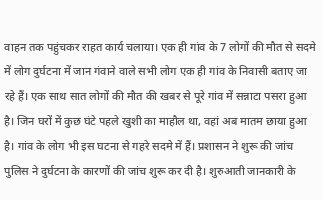वाहन तक पहुंचकर राहत कार्य चलाया। एक ही गांव के 7 लोगों की मौत से सदमे में लोग दुर्घटना में जान गंवाने वाले सभी लोग एक ही गांव के निवासी बताए जा रहे हैं। एक साथ सात लोगों की मौत की खबर से पूरे गांव में सन्नाटा पसरा हुआ है। जिन घरों में कुछ घंटे पहले खुशी का माहौल था, वहां अब मातम छाया हुआ है। गांव के लोग भी इस घटना से गहरे सदमे में हैं। प्रशासन ने शुरू की जांच पुलिस ने दुर्घटना के कारणों की जांच शुरू कर दी है। शुरुआती जानकारी के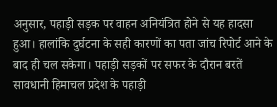अनुसार, पहाड़ी सड़क पर वाहन अनियंत्रित होने से यह हादसा हुआ। हालांकि दुर्घटना के सही कारणों का पता जांच रिपोर्ट आने के बाद ही चल सकेगा। पहाड़ी सड़कों पर सफर के दौरान बरतें सावधानी हिमाचल प्रदेश के पहाड़ी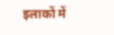इलाकों में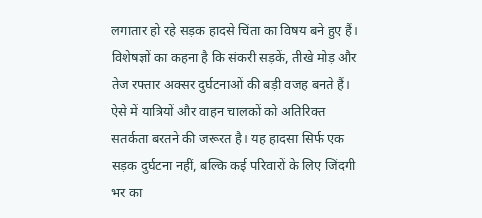लगातार हो रहे सड़क हादसे चिंता का विषय बने हुए हैं। विशेषज्ञों का कहना है कि संकरी सड़कें, तीखे मोड़ और तेज रफ्तार अक्सर दुर्घटनाओं की बड़ी वजह बनते हैं। ऐसे में यात्रियों और वाहन चालकों को अतिरिक्त सतर्कता बरतने की जरूरत है। यह हादसा सिर्फ एक सड़क दुर्घटना नहीं, बल्कि कई परिवारों के लिए जिंदगी भर का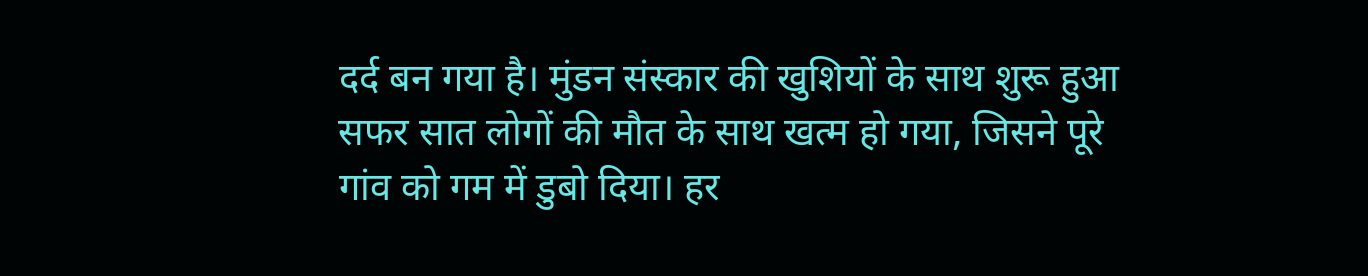दर्द बन गया है। मुंडन संस्कार की खुशियों के साथ शुरू हुआ सफर सात लोगों की मौत के साथ खत्म हो गया, जिसने पूरे गांव को गम में डुबो दिया। हर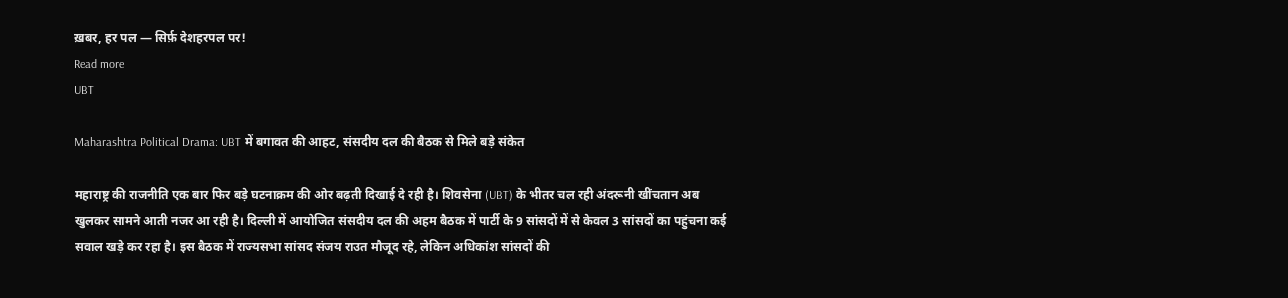ख़बर, हर पल — सिर्फ़ देशहरपल पर!
Read more
UBT

Maharashtra Political Drama: UBT में बगावत की आहट, संसदीय दल की बैठक से मिले बड़े संकेत

महाराष्ट्र की राजनीति एक बार फिर बड़े घटनाक्रम की ओर बढ़ती दिखाई दे रही है। शिवसेना (UBT) के भीतर चल रही अंदरूनी खींचतान अब खुलकर सामने आती नजर आ रही है। दिल्ली में आयोजित संसदीय दल की अहम बैठक में पार्टी के 9 सांसदों में से केवल 3 सांसदों का पहुंचना कई सवाल खड़े कर रहा है। इस बैठक में राज्यसभा सांसद संजय राउत मौजूद रहे, लेकिन अधिकांश सांसदों की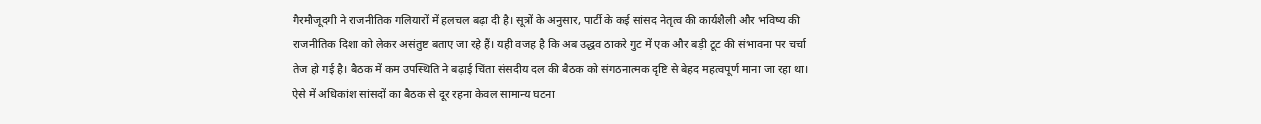गैरमौजूदगी ने राजनीतिक गलियारों में हलचल बढ़ा दी है। सूत्रों के अनुसार, पार्टी के कई सांसद नेतृत्व की कार्यशैली और भविष्य की राजनीतिक दिशा को लेकर असंतुष्ट बताए जा रहे हैं। यही वजह है कि अब उद्धव ठाकरे गुट में एक और बड़ी टूट की संभावना पर चर्चा तेज हो गई है। बैठक में कम उपस्थिति ने बढ़ाई चिंता संसदीय दल की बैठक को संगठनात्मक दृष्टि से बेहद महत्वपूर्ण माना जा रहा था। ऐसे में अधिकांश सांसदों का बैठक से दूर रहना केवल सामान्य घटना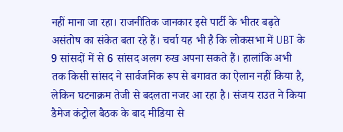नहीं माना जा रहा। राजनीतिक जानकार इसे पार्टी के भीतर बढ़ते असंतोष का संकेत बता रहे हैं। चर्चा यह भी है कि लोकसभा में UBT के 9 सांसदों में से 6 सांसद अलग रुख अपना सकते हैं। हालांकि अभी तक किसी सांसद ने सार्वजनिक रूप से बगावत का ऐलान नहीं किया है, लेकिन घटनाक्रम तेजी से बदलता नजर आ रहा है। संजय राउत ने किया डैमेज कंट्रोल बैठक के बाद मीडिया से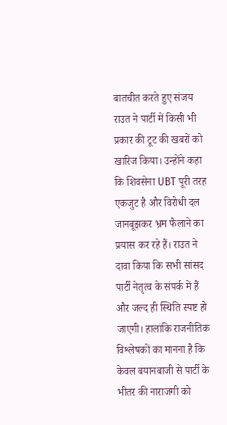बातचीत करते हुए संजय राउत ने पार्टी में किसी भी प्रकार की टूट की खबरों को खारिज किया। उन्होंने कहा कि शिवसेना UBT पूरी तरह एकजुट है और विरोधी दल जानबूझकर भ्रम फैलाने का प्रयास कर रहे हैं। राउत ने दावा किया कि सभी सांसद पार्टी नेतृत्व के संपर्क में हैं और जल्द ही स्थिति स्पष्ट हो जाएगी। हालांकि राजनीतिक विश्लेषकों का मानना है कि केवल बयानबाजी से पार्टी के भीतर की नाराजगी को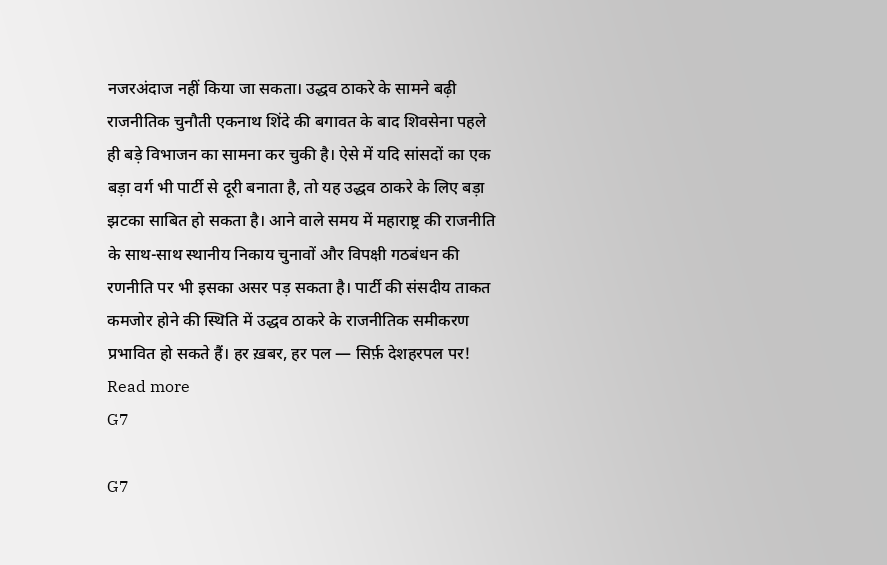नजरअंदाज नहीं किया जा सकता। उद्धव ठाकरे के सामने बढ़ी राजनीतिक चुनौती एकनाथ शिंदे की बगावत के बाद शिवसेना पहले ही बड़े विभाजन का सामना कर चुकी है। ऐसे में यदि सांसदों का एक बड़ा वर्ग भी पार्टी से दूरी बनाता है, तो यह उद्धव ठाकरे के लिए बड़ा झटका साबित हो सकता है। आने वाले समय में महाराष्ट्र की राजनीति के साथ-साथ स्थानीय निकाय चुनावों और विपक्षी गठबंधन की रणनीति पर भी इसका असर पड़ सकता है। पार्टी की संसदीय ताकत कमजोर होने की स्थिति में उद्धव ठाकरे के राजनीतिक समीकरण प्रभावित हो सकते हैं। हर ख़बर, हर पल — सिर्फ़ देशहरपल पर!
Read more
G7

G7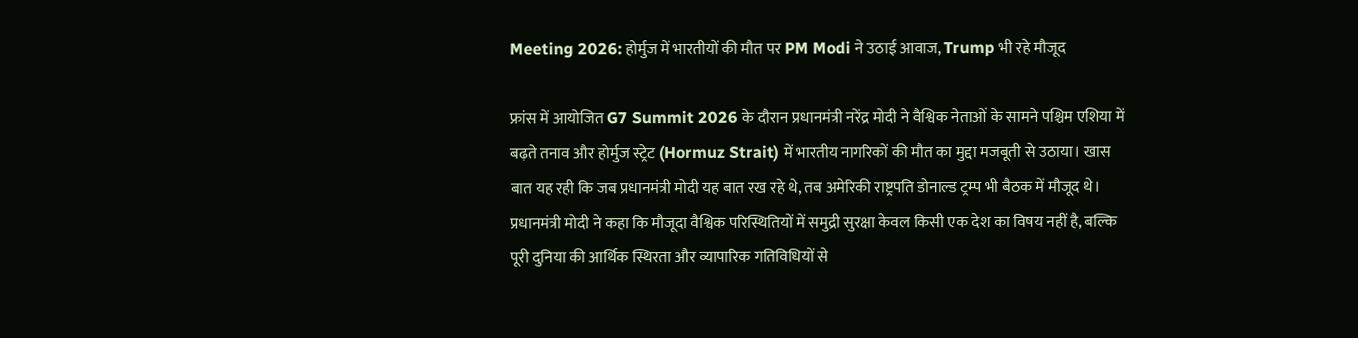Meeting 2026: होर्मुज में भारतीयों की मौत पर PM Modi ने उठाई आवाज, Trump भी रहे मौजूद

फ्रांस में आयोजित G7 Summit 2026 के दौरान प्रधानमंत्री नरेंद्र मोदी ने वैश्विक नेताओं के सामने पश्चिम एशिया में बढ़ते तनाव और होर्मुज स्ट्रेट (Hormuz Strait) में भारतीय नागरिकों की मौत का मुद्दा मजबूती से उठाया। खास बात यह रही कि जब प्रधानमंत्री मोदी यह बात रख रहे थे, तब अमेरिकी राष्ट्रपति डोनाल्ड ट्रम्प भी बैठक में मौजूद थे। प्रधानमंत्री मोदी ने कहा कि मौजूदा वैश्विक परिस्थितियों में समुद्री सुरक्षा केवल किसी एक देश का विषय नहीं है, बल्कि पूरी दुनिया की आर्थिक स्थिरता और व्यापारिक गतिविधियों से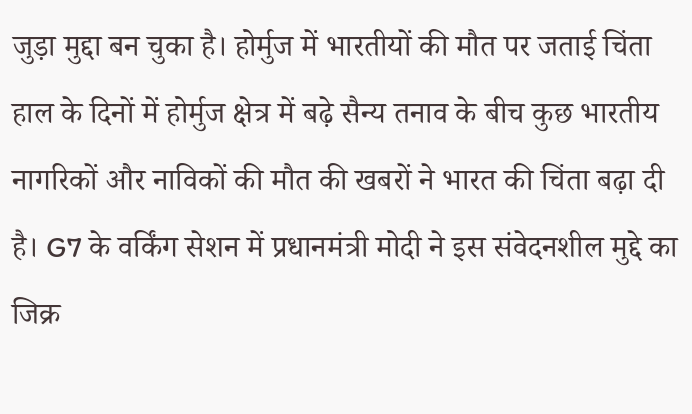जुड़ा मुद्दा बन चुका है। होर्मुज में भारतीयों की मौत पर जताई चिंता हाल के दिनों में होर्मुज क्षेत्र में बढ़े सैन्य तनाव के बीच कुछ भारतीय नागरिकों और नाविकों की मौत की खबरों ने भारत की चिंता बढ़ा दी है। G7 के वर्किंग सेशन में प्रधानमंत्री मोदी ने इस संवेदनशील मुद्दे का जिक्र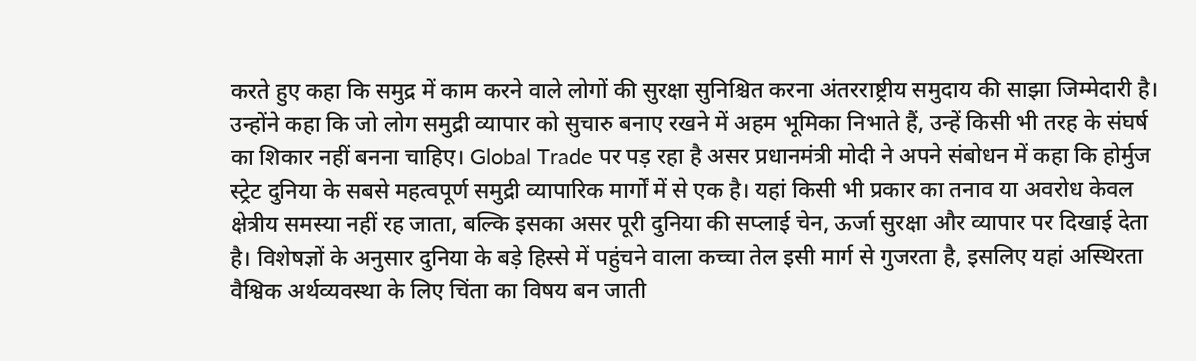करते हुए कहा कि समुद्र में काम करने वाले लोगों की सुरक्षा सुनिश्चित करना अंतरराष्ट्रीय समुदाय की साझा जिम्मेदारी है। उन्होंने कहा कि जो लोग समुद्री व्यापार को सुचारु बनाए रखने में अहम भूमिका निभाते हैं, उन्हें किसी भी तरह के संघर्ष का शिकार नहीं बनना चाहिए। Global Trade पर पड़ रहा है असर प्रधानमंत्री मोदी ने अपने संबोधन में कहा कि होर्मुज स्ट्रेट दुनिया के सबसे महत्वपूर्ण समुद्री व्यापारिक मार्गों में से एक है। यहां किसी भी प्रकार का तनाव या अवरोध केवल क्षेत्रीय समस्या नहीं रह जाता, बल्कि इसका असर पूरी दुनिया की सप्लाई चेन, ऊर्जा सुरक्षा और व्यापार पर दिखाई देता है। विशेषज्ञों के अनुसार दुनिया के बड़े हिस्से में पहुंचने वाला कच्चा तेल इसी मार्ग से गुजरता है, इसलिए यहां अस्थिरता वैश्विक अर्थव्यवस्था के लिए चिंता का विषय बन जाती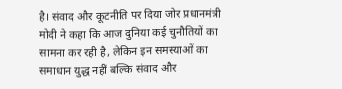है। संवाद और कूटनीति पर दिया जोर प्रधानमंत्री मोदी ने कहा कि आज दुनिया कई चुनौतियों का सामना कर रही है, लेकिन इन समस्याओं का समाधान युद्ध नहीं बल्कि संवाद और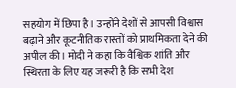सहयोग में छिपा है। उन्होंने देशों से आपसी विश्वास बढ़ाने और कूटनीतिक रास्तों को प्राथमिकता देने की अपील की। मोदी ने कहा कि वैश्विक शांति और स्थिरता के लिए यह जरूरी है कि सभी देश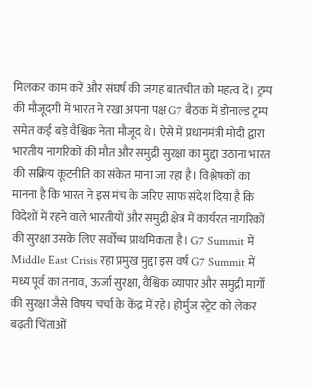मिलकर काम करें और संघर्ष की जगह बातचीत को महत्व दें। ट्रम्प की मौजूदगी में भारत ने रखा अपना पक्ष G7 बैठक में डोनाल्ड ट्रम्प समेत कई बड़े वैश्विक नेता मौजूद थे। ऐसे में प्रधानमंत्री मोदी द्वारा भारतीय नागरिकों की मौत और समुद्री सुरक्षा का मुद्दा उठाना भारत की सक्रिय कूटनीति का संकेत माना जा रहा है। विश्लेषकों का मानना है कि भारत ने इस मंच के जरिए साफ संदेश दिया है कि विदेशों में रहने वाले भारतीयों और समुद्री क्षेत्र में कार्यरत नागरिकों की सुरक्षा उसके लिए सर्वोच्च प्राथमिकता है। G7 Summit में Middle East Crisis रहा प्रमुख मुद्दा इस वर्ष G7 Summit में मध्य पूर्व का तनाव, ऊर्जा सुरक्षा, वैश्विक व्यापार और समुद्री मार्गों की सुरक्षा जैसे विषय चर्चा के केंद्र में रहे। होर्मुज स्ट्रेट को लेकर बढ़ती चिंताओं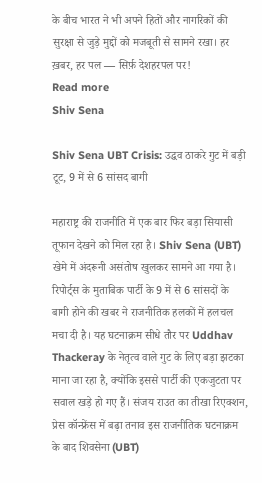के बीच भारत ने भी अपने हितों और नागरिकों की सुरक्षा से जुड़े मुद्दों को मजबूती से सामने रखा। हर ख़बर, हर पल — सिर्फ़ देशहरपल पर!
Read more
Shiv Sena

Shiv Sena UBT Crisis: उद्धव ठाकरे गुट में बड़ी टूट, 9 में से 6 सांसद बागी

महाराष्ट्र की राजनीति में एक बार फिर बड़ा सियासी तूफान देखने को मिल रहा है। Shiv Sena (UBT) खेमे में अंदरूनी असंतोष खुलकर सामने आ गया है। रिपोर्ट्स के मुताबिक पार्टी के 9 में से 6 सांसदों के बागी होने की खबर ने राजनीतिक हलकों में हलचल मचा दी है। यह घटनाक्रम सीधे तौर पर Uddhav Thackeray के नेतृत्व वाले गुट के लिए बड़ा झटका माना जा रहा है, क्योंकि इससे पार्टी की एकजुटता पर सवाल खड़े हो गए हैं। संजय राउत का तीखा रिएक्शन, प्रेस कॉन्फ्रेंस में बढ़ा तनाव इस राजनीतिक घटनाक्रम के बाद शिवसेना (UBT)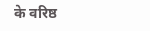के वरिष्ठ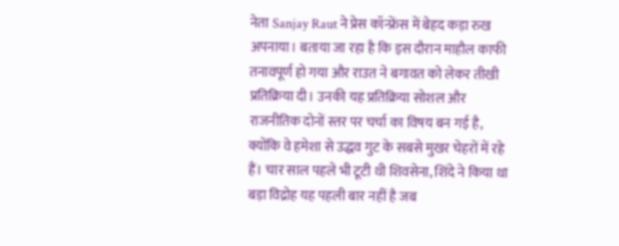नेता Sanjay Raut ने प्रेस कॉन्फ्रेंस में बेहद कड़ा रुख अपनाया। बताया जा रहा है कि इस दौरान माहौल काफी तनावपूर्ण हो गया और राउत ने बगावत को लेकर तीखी प्रतिक्रिया दी। उनकी यह प्रतिक्रिया सोशल और राजनीतिक दोनों स्तर पर चर्चा का विषय बन गई है, क्योंकि वे हमेशा से उद्धव गुट के सबसे मुखर चेहरों में रहे हैं। चार साल पहले भी टूटी थी शिवसेना, शिंदे ने किया था बड़ा विद्रोह यह पहली बार नहीं है जब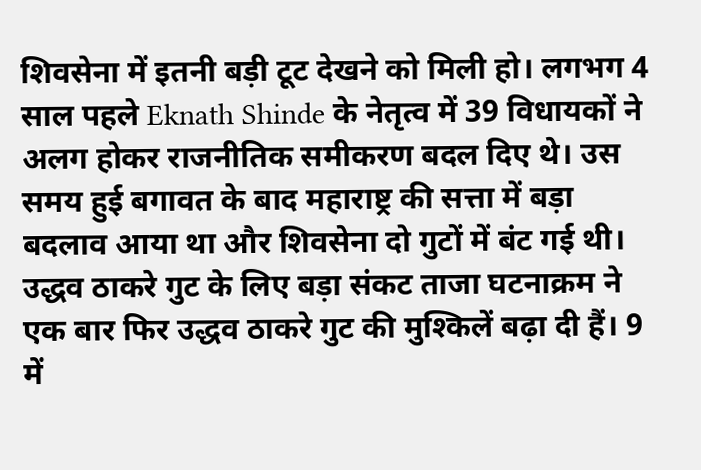शिवसेना में इतनी बड़ी टूट देखने को मिली हो। लगभग 4 साल पहले Eknath Shinde के नेतृत्व में 39 विधायकों ने अलग होकर राजनीतिक समीकरण बदल दिए थे। उस समय हुई बगावत के बाद महाराष्ट्र की सत्ता में बड़ा बदलाव आया था और शिवसेना दो गुटों में बंट गई थी। उद्धव ठाकरे गुट के लिए बड़ा संकट ताजा घटनाक्रम ने एक बार फिर उद्धव ठाकरे गुट की मुश्किलें बढ़ा दी हैं। 9 में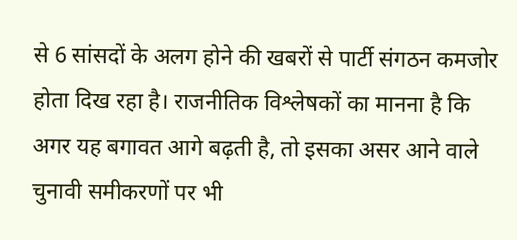से 6 सांसदों के अलग होने की खबरों से पार्टी संगठन कमजोर होता दिख रहा है। राजनीतिक विश्लेषकों का मानना है कि अगर यह बगावत आगे बढ़ती है, तो इसका असर आने वाले चुनावी समीकरणों पर भी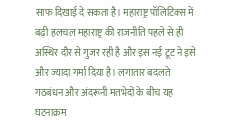साफ दिखाई दे सकता है। महाराष्ट्र पॉलिटिक्स में बढ़ी हलचल महाराष्ट्र की राजनीति पहले से ही अस्थिर दौर से गुजर रही है और इस नई टूट ने इसे और ज्यादा गर्मा दिया है। लगातार बदलते गठबंधन और अंदरूनी मतभेदों के बीच यह घटनाक्रम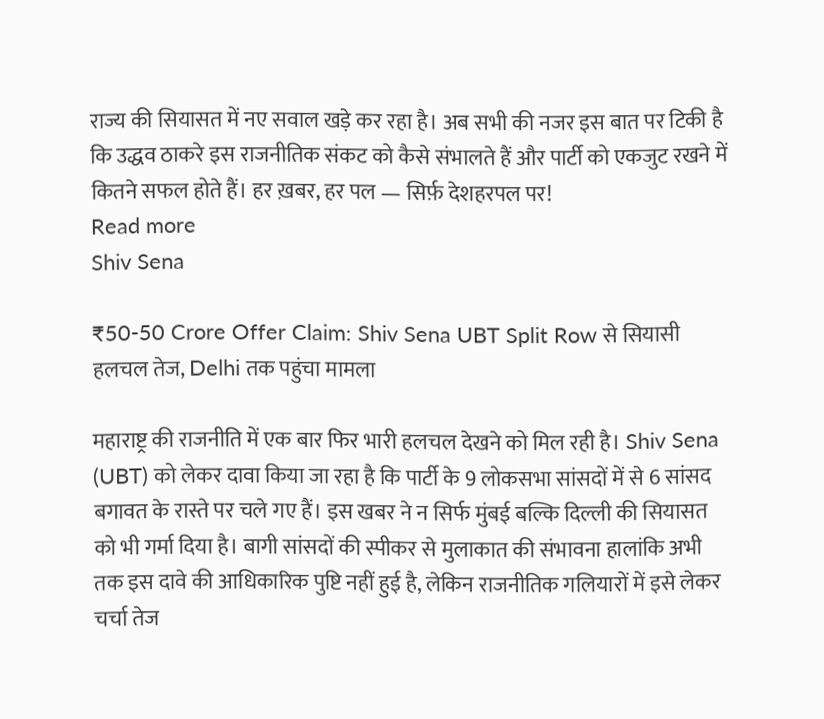राज्य की सियासत में नए सवाल खड़े कर रहा है। अब सभी की नजर इस बात पर टिकी है कि उद्धव ठाकरे इस राजनीतिक संकट को कैसे संभालते हैं और पार्टी को एकजुट रखने में कितने सफल होते हैं। हर ख़बर, हर पल — सिर्फ़ देशहरपल पर!
Read more
Shiv Sena

₹50-50 Crore Offer Claim: Shiv Sena UBT Split Row से सियासी हलचल तेज, Delhi तक पहुंचा मामला

महाराष्ट्र की राजनीति में एक बार फिर भारी हलचल देखने को मिल रही है। Shiv Sena (UBT) को लेकर दावा किया जा रहा है कि पार्टी के 9 लोकसभा सांसदों में से 6 सांसद बगावत के रास्ते पर चले गए हैं। इस खबर ने न सिर्फ मुंबई बल्कि दिल्ली की सियासत को भी गर्मा दिया है। बागी सांसदों की स्पीकर से मुलाकात की संभावना हालांकि अभी तक इस दावे की आधिकारिक पुष्टि नहीं हुई है, लेकिन राजनीतिक गलियारों में इसे लेकर चर्चा तेज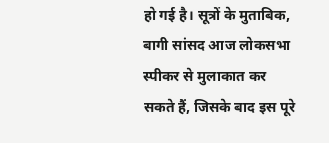हो गई है। सूत्रों के मुताबिक, बागी सांसद आज लोकसभा स्पीकर से मुलाकात कर सकते हैं, जिसके बाद इस पूरे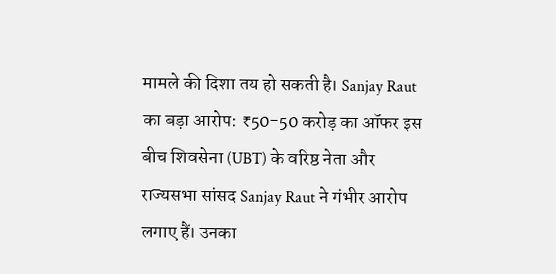मामले की दिशा तय हो सकती है। Sanjay Raut का बड़ा आरोप: ₹50-50 करोड़ का ऑफर इस बीच शिवसेना (UBT) के वरिष्ठ नेता और राज्यसभा सांसद Sanjay Raut ने गंभीर आरोप लगाए हैं। उनका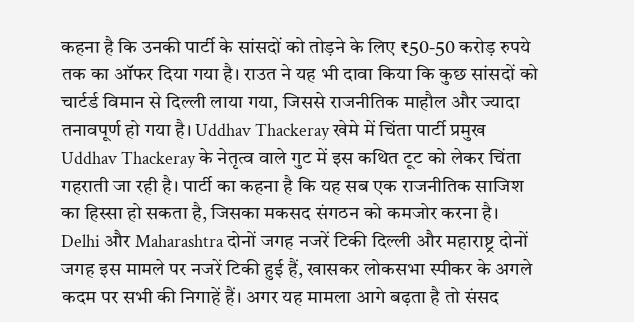कहना है कि उनकी पार्टी के सांसदों को तोड़ने के लिए ₹50-50 करोड़ रुपये तक का ऑफर दिया गया है। राउत ने यह भी दावा किया कि कुछ सांसदों को चार्टर्ड विमान से दिल्ली लाया गया, जिससे राजनीतिक माहौल और ज्यादा तनावपूर्ण हो गया है। Uddhav Thackeray खेमे में चिंता पार्टी प्रमुख Uddhav Thackeray के नेतृत्व वाले गुट में इस कथित टूट को लेकर चिंता गहराती जा रही है। पार्टी का कहना है कि यह सब एक राजनीतिक साजिश का हिस्सा हो सकता है, जिसका मकसद संगठन को कमजोर करना है। Delhi और Maharashtra दोनों जगह नजरें टिकी दिल्ली और महाराष्ट्र दोनों जगह इस मामले पर नजरें टिकी हुई हैं, खासकर लोकसभा स्पीकर के अगले कदम पर सभी की निगाहें हैं। अगर यह मामला आगे बढ़ता है तो संसद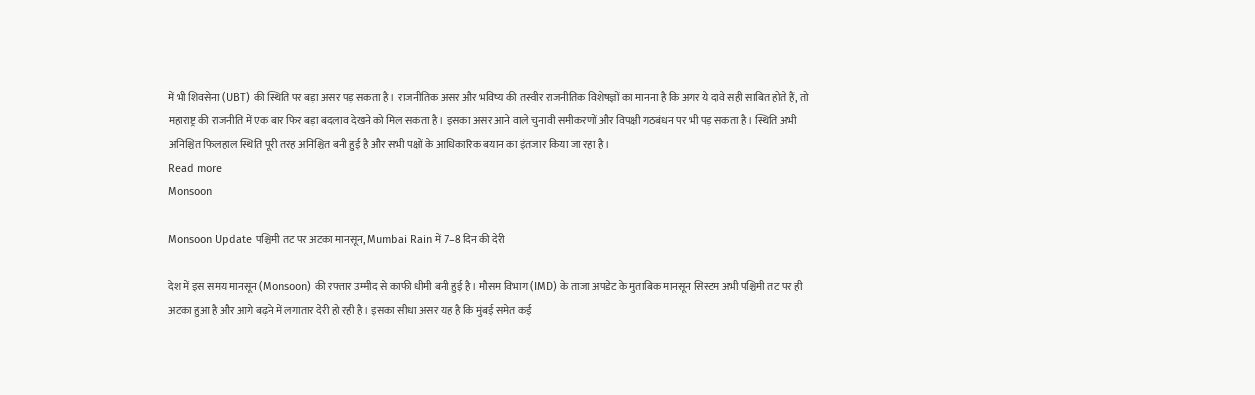में भी शिवसेना (UBT) की स्थिति पर बड़ा असर पड़ सकता है। राजनीतिक असर और भविष्य की तस्वीर राजनीतिक विशेषज्ञों का मानना है कि अगर ये दावे सही साबित होते हैं, तो महाराष्ट्र की राजनीति में एक बार फिर बड़ा बदलाव देखने को मिल सकता है। इसका असर आने वाले चुनावी समीकरणों और विपक्षी गठबंधन पर भी पड़ सकता है। स्थिति अभी अनिश्चित फिलहाल स्थिति पूरी तरह अनिश्चित बनी हुई है और सभी पक्षों के आधिकारिक बयान का इंतजार किया जा रहा है।
Read more
Monsoon

Monsoon Update पश्चिमी तट पर अटका मानसून, Mumbai Rain में 7–8 दिन की देरी

देश में इस समय मानसून (Monsoon) की रफ्तार उम्मीद से काफी धीमी बनी हुई है। मौसम विभाग (IMD) के ताजा अपडेट के मुताबिक मानसून सिस्टम अभी पश्चिमी तट पर ही अटका हुआ है और आगे बढ़ने में लगातार देरी हो रही है। इसका सीधा असर यह है कि मुंबई समेत कई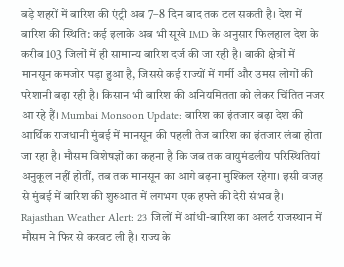बड़े शहरों में बारिश की एंट्री अब 7–8 दिन बाद तक टल सकती है। देश में बारिश की स्थिति: कई इलाके अब भी सूखे IMD के अनुसार फिलहाल देश के करीब 103 जिलों में ही सामान्य बारिश दर्ज की जा रही है। बाकी क्षेत्रों में मानसून कमजोर पड़ा हुआ है, जिससे कई राज्यों में गर्मी और उमस लोगों की परेशानी बढ़ा रही है। किसान भी बारिश की अनियमितता को लेकर चिंतित नजर आ रहे हैं। Mumbai Monsoon Update: बारिश का इंतजार बढ़ा देश की आर्थिक राजधानी मुंबई में मानसून की पहली तेज बारिश का इंतजार लंबा होता जा रहा है। मौसम विशेषज्ञों का कहना है कि जब तक वायुमंडलीय परिस्थितियां अनुकूल नहीं होतीं, तब तक मानसून का आगे बढ़ना मुश्किल रहेगा। इसी वजह से मुंबई में बारिश की शुरुआत में लगभग एक हफ्ते की देरी संभव है। Rajasthan Weather Alert: 23 जिलों में आंधी-बारिश का अलर्ट राजस्थान में मौसम ने फिर से करवट ली है। राज्य के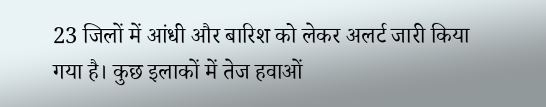23 जिलों में आंधी और बारिश को लेकर अलर्ट जारी किया गया है। कुछ इलाकों में तेज हवाओं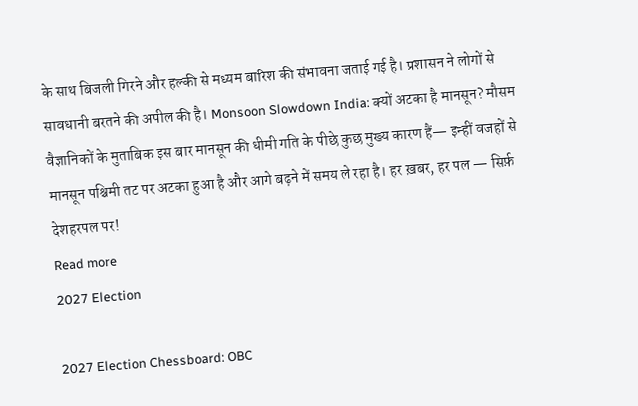के साथ बिजली गिरने और हल्की से मध्यम बारिश की संभावना जताई गई है। प्रशासन ने लोगों से सावधानी बरतने की अपील की है। Monsoon Slowdown India: क्यों अटका है मानसून? मौसम वैज्ञानिकों के मुताबिक इस बार मानसून की धीमी गति के पीछे कुछ मुख्य कारण हैं— इन्हीं वजहों से मानसून पश्चिमी तट पर अटका हुआ है और आगे बढ़ने में समय ले रहा है। हर ख़बर, हर पल — सिर्फ़ देशहरपल पर!
Read more
2027 Election

2027 Election Chessboard: OBC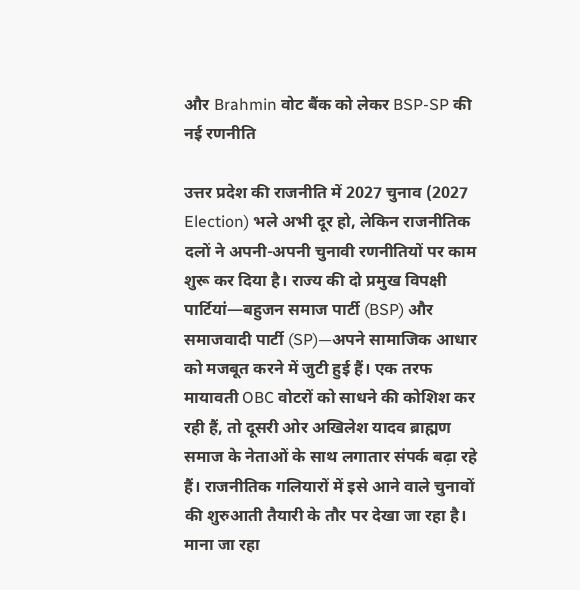और Brahmin वोट बैंक को लेकर BSP-SP की नई रणनीति

उत्तर प्रदेश की राजनीति में 2027 चुनाव (2027 Election) भले अभी दूर हो, लेकिन राजनीतिक दलों ने अपनी-अपनी चुनावी रणनीतियों पर काम शुरू कर दिया है। राज्य की दो प्रमुख विपक्षी पार्टियां—बहुजन समाज पार्टी (BSP) और समाजवादी पार्टी (SP)—अपने सामाजिक आधार को मजबूत करने में जुटी हुई हैं। एक तरफ मायावती OBC वोटरों को साधने की कोशिश कर रही हैं, तो दूसरी ओर अखिलेश यादव ब्राह्मण समाज के नेताओं के साथ लगातार संपर्क बढ़ा रहे हैं। राजनीतिक गलियारों में इसे आने वाले चुनावों की शुरुआती तैयारी के तौर पर देखा जा रहा है। माना जा रहा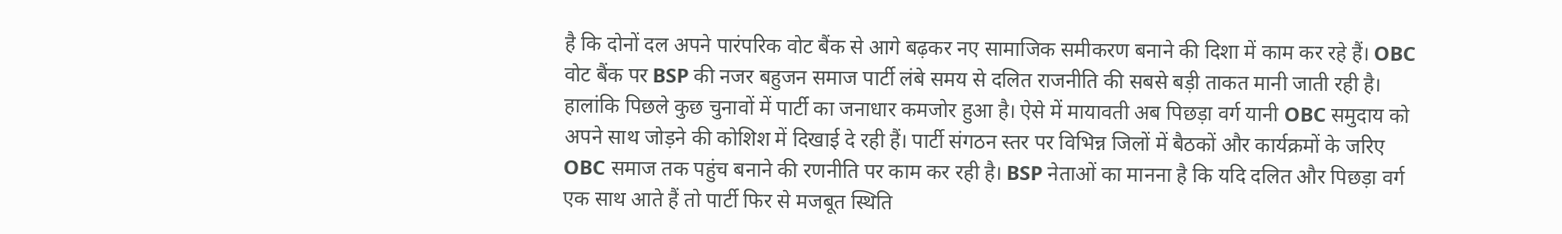है कि दोनों दल अपने पारंपरिक वोट बैंक से आगे बढ़कर नए सामाजिक समीकरण बनाने की दिशा में काम कर रहे हैं। OBC वोट बैंक पर BSP की नजर बहुजन समाज पार्टी लंबे समय से दलित राजनीति की सबसे बड़ी ताकत मानी जाती रही है। हालांकि पिछले कुछ चुनावों में पार्टी का जनाधार कमजोर हुआ है। ऐसे में मायावती अब पिछड़ा वर्ग यानी OBC समुदाय को अपने साथ जोड़ने की कोशिश में दिखाई दे रही हैं। पार्टी संगठन स्तर पर विभिन्न जिलों में बैठकों और कार्यक्रमों के जरिए OBC समाज तक पहुंच बनाने की रणनीति पर काम कर रही है। BSP नेताओं का मानना है कि यदि दलित और पिछड़ा वर्ग एक साथ आते हैं तो पार्टी फिर से मजबूत स्थिति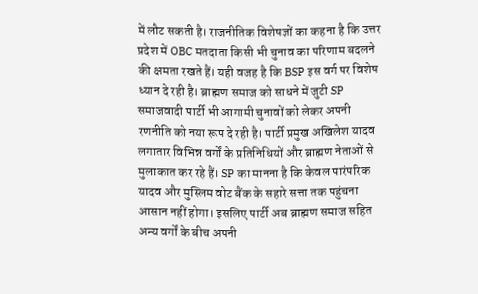में लौट सकती है। राजनीतिक विशेषज्ञों का कहना है कि उत्तर प्रदेश में OBC मतदाता किसी भी चुनाव का परिणाम बदलने की क्षमता रखते हैं। यही वजह है कि BSP इस वर्ग पर विशेष ध्यान दे रही है। ब्राह्मण समाज को साधने में जुटी SP समाजवादी पार्टी भी आगामी चुनावों को लेकर अपनी रणनीति को नया रूप दे रही है। पार्टी प्रमुख अखिलेश यादव लगातार विभिन्न वर्गों के प्रतिनिधियों और ब्राह्मण नेताओं से मुलाकात कर रहे हैं। SP का मानना है कि केवल पारंपरिक यादव और मुस्लिम वोट बैंक के सहारे सत्ता तक पहुंचना आसान नहीं होगा। इसलिए पार्टी अब ब्राह्मण समाज सहित अन्य वर्गों के बीच अपनी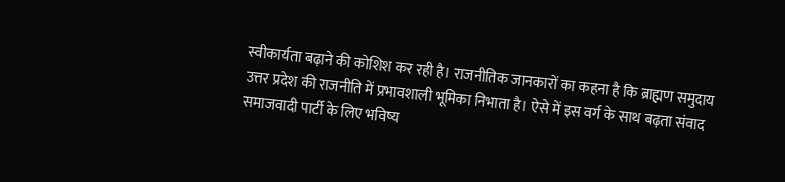स्वीकार्यता बढ़ाने की कोशिश कर रही है। राजनीतिक जानकारों का कहना है कि ब्राह्मण समुदाय उत्तर प्रदेश की राजनीति में प्रभावशाली भूमिका निभाता है। ऐसे में इस वर्ग के साथ बढ़ता संवाद समाजवादी पार्टी के लिए भविष्य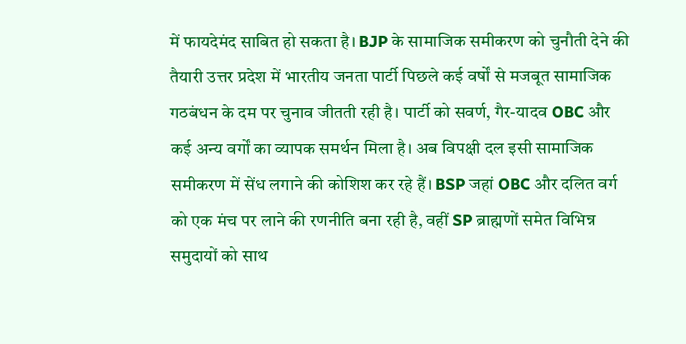में फायदेमंद साबित हो सकता है। BJP के सामाजिक समीकरण को चुनौती देने की तैयारी उत्तर प्रदेश में भारतीय जनता पार्टी पिछले कई वर्षों से मजबूत सामाजिक गठबंधन के दम पर चुनाव जीतती रही है। पार्टी को सवर्ण, गैर-यादव OBC और कई अन्य वर्गों का व्यापक समर्थन मिला है। अब विपक्षी दल इसी सामाजिक समीकरण में सेंध लगाने की कोशिश कर रहे हैं। BSP जहां OBC और दलित वर्ग को एक मंच पर लाने की रणनीति बना रही है, वहीं SP ब्राह्मणों समेत विभिन्न समुदायों को साथ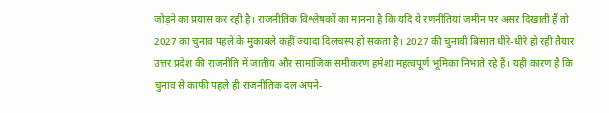जोड़ने का प्रयास कर रही है। राजनीतिक विश्लेषकों का मानना है कि यदि ये रणनीतियां जमीन पर असर दिखाती हैं तो 2027 का चुनाव पहले के मुकाबले कहीं ज्यादा दिलचस्प हो सकता है। 2027 की चुनावी बिसात धीरे-धीरे हो रही तैयार उत्तर प्रदेश की राजनीति में जातीय और सामाजिक समीकरण हमेशा महत्वपूर्ण भूमिका निभाते रहे हैं। यही कारण है कि चुनाव से काफी पहले ही राजनीतिक दल अपने-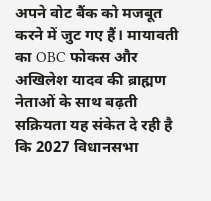अपने वोट बैंक को मजबूत करने में जुट गए हैं। मायावती का OBC फोकस और अखिलेश यादव की ब्राह्मण नेताओं के साथ बढ़ती सक्रियता यह संकेत दे रही है कि 2027 विधानसभा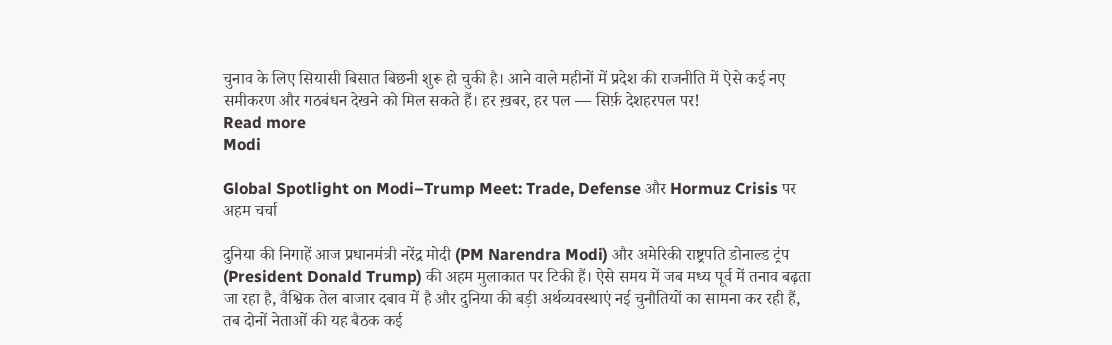चुनाव के लिए सियासी बिसात बिछनी शुरू हो चुकी है। आने वाले महीनों में प्रदेश की राजनीति में ऐसे कई नए समीकरण और गठबंधन देखने को मिल सकते हैं। हर ख़बर, हर पल — सिर्फ़ देशहरपल पर!
Read more
Modi

Global Spotlight on Modi–Trump Meet: Trade, Defense और Hormuz Crisis पर अहम चर्चा

दुनिया की निगाहें आज प्रधानमंत्री नरेंद्र मोदी (PM Narendra Modi) और अमेरिकी राष्ट्रपति डोनाल्ड ट्रंप (President Donald Trump) की अहम मुलाकात पर टिकी हैं। ऐसे समय में जब मध्य पूर्व में तनाव बढ़ता जा रहा है, वैश्विक तेल बाजार दबाव में है और दुनिया की बड़ी अर्थव्यवस्थाएं नई चुनौतियों का सामना कर रही हैं, तब दोनों नेताओं की यह बैठक कई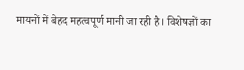मायनों में बेहद महत्वपूर्ण मानी जा रही है। विशेषज्ञों का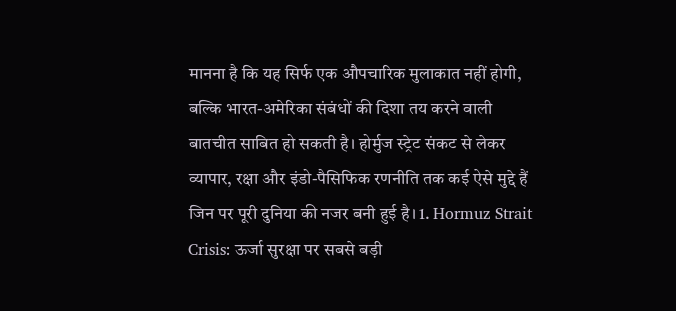मानना है कि यह सिर्फ एक औपचारिक मुलाकात नहीं होगी, बल्कि भारत-अमेरिका संबंधों की दिशा तय करने वाली बातचीत साबित हो सकती है। होर्मुज स्ट्रेट संकट से लेकर व्यापार, रक्षा और इंडो-पैसिफिक रणनीति तक कई ऐसे मुद्दे हैं जिन पर पूरी दुनिया की नजर बनी हुई है। 1. Hormuz Strait Crisis: ऊर्जा सुरक्षा पर सबसे बड़ी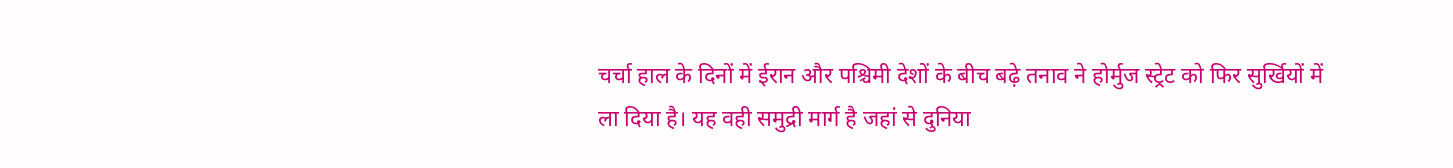चर्चा हाल के दिनों में ईरान और पश्चिमी देशों के बीच बढ़े तनाव ने होर्मुज स्ट्रेट को फिर सुर्खियों में ला दिया है। यह वही समुद्री मार्ग है जहां से दुनिया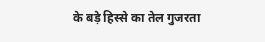के बड़े हिस्से का तेल गुजरता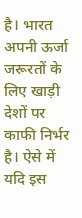है। भारत अपनी ऊर्जा जरूरतों के लिए खाड़ी देशों पर काफी निर्भर है। ऐसे में यदि इस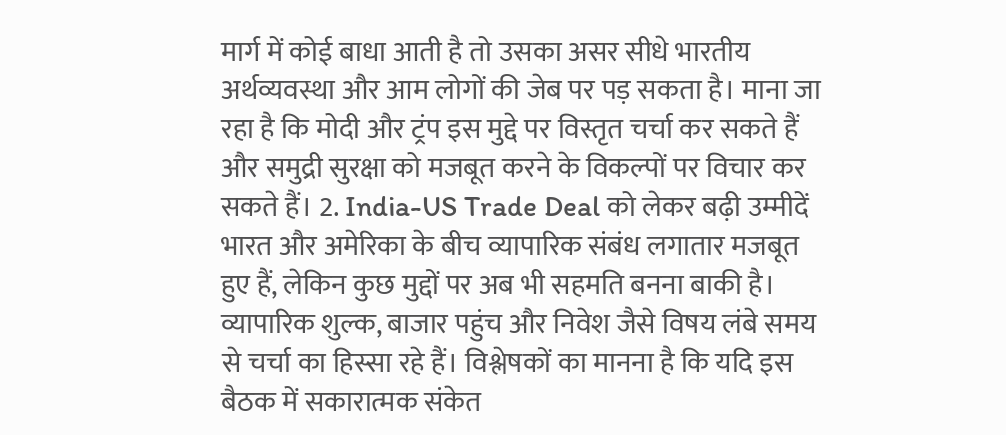मार्ग में कोई बाधा आती है तो उसका असर सीधे भारतीय अर्थव्यवस्था और आम लोगों की जेब पर पड़ सकता है। माना जा रहा है कि मोदी और ट्रंप इस मुद्दे पर विस्तृत चर्चा कर सकते हैं और समुद्री सुरक्षा को मजबूत करने के विकल्पों पर विचार कर सकते हैं। 2. India-US Trade Deal को लेकर बढ़ी उम्मीदें भारत और अमेरिका के बीच व्यापारिक संबंध लगातार मजबूत हुए हैं, लेकिन कुछ मुद्दों पर अब भी सहमति बनना बाकी है। व्यापारिक शुल्क, बाजार पहुंच और निवेश जैसे विषय लंबे समय से चर्चा का हिस्सा रहे हैं। विश्लेषकों का मानना है कि यदि इस बैठक में सकारात्मक संकेत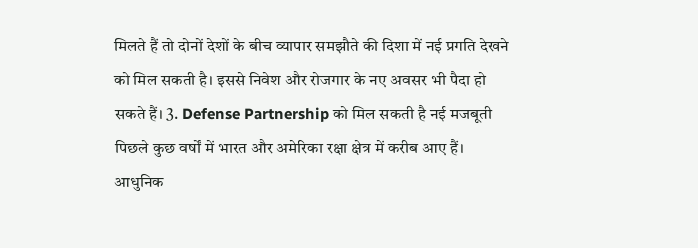मिलते हैं तो दोनों देशों के बीच व्यापार समझौते की दिशा में नई प्रगति देखने को मिल सकती है। इससे निवेश और रोजगार के नए अवसर भी पैदा हो सकते हैं। 3. Defense Partnership को मिल सकती है नई मजबूती पिछले कुछ वर्षों में भारत और अमेरिका रक्षा क्षेत्र में करीब आए हैं। आधुनिक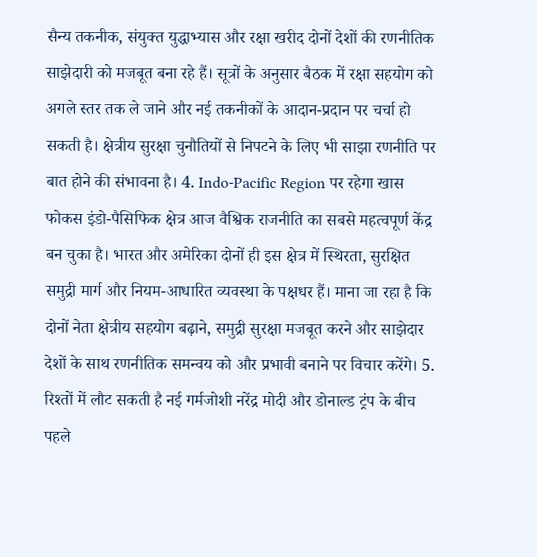सैन्य तकनीक, संयुक्त युद्धाभ्यास और रक्षा खरीद दोनों देशों की रणनीतिक साझेदारी को मजबूत बना रहे हैं। सूत्रों के अनुसार बैठक में रक्षा सहयोग को अगले स्तर तक ले जाने और नई तकनीकों के आदान-प्रदान पर चर्चा हो सकती है। क्षेत्रीय सुरक्षा चुनौतियों से निपटने के लिए भी साझा रणनीति पर बात होने की संभावना है। 4. Indo-Pacific Region पर रहेगा खास फोकस इंडो-पैसिफिक क्षेत्र आज वैश्विक राजनीति का सबसे महत्वपूर्ण केंद्र बन चुका है। भारत और अमेरिका दोनों ही इस क्षेत्र में स्थिरता, सुरक्षित समुद्री मार्ग और नियम-आधारित व्यवस्था के पक्षधर हैं। माना जा रहा है कि दोनों नेता क्षेत्रीय सहयोग बढ़ाने, समुद्री सुरक्षा मजबूत करने और साझेदार देशों के साथ रणनीतिक समन्वय को और प्रभावी बनाने पर विचार करेंगे। 5. रिश्तों में लौट सकती है नई गर्मजोशी नरेंद्र मोदी और डोनाल्ड ट्रंप के बीच पहले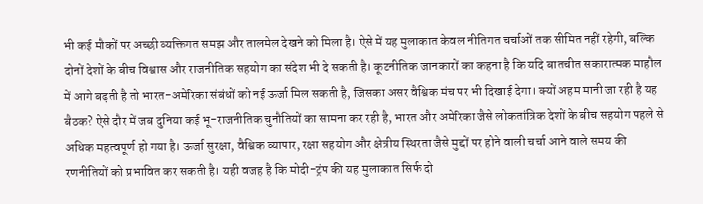भी कई मौकों पर अच्छी व्यक्तिगत समझ और तालमेल देखने को मिला है। ऐसे में यह मुलाकात केवल नीतिगत चर्चाओं तक सीमित नहीं रहेगी, बल्कि दोनों देशों के बीच विश्वास और राजनीतिक सहयोग का संदेश भी दे सकती है। कूटनीतिक जानकारों का कहना है कि यदि बातचीत सकारात्मक माहौल में आगे बढ़ती है तो भारत-अमेरिका संबंधों को नई ऊर्जा मिल सकती है, जिसका असर वैश्विक मंच पर भी दिखाई देगा। क्यों अहम मानी जा रही है यह बैठक? ऐसे दौर में जब दुनिया कई भू-राजनीतिक चुनौतियों का सामना कर रही है, भारत और अमेरिका जैसे लोकतांत्रिक देशों के बीच सहयोग पहले से अधिक महत्वपूर्ण हो गया है। ऊर्जा सुरक्षा, वैश्विक व्यापार, रक्षा सहयोग और क्षेत्रीय स्थिरता जैसे मुद्दों पर होने वाली चर्चा आने वाले समय की रणनीतियों को प्रभावित कर सकती है। यही वजह है कि मोदी-ट्रंप की यह मुलाकात सिर्फ दो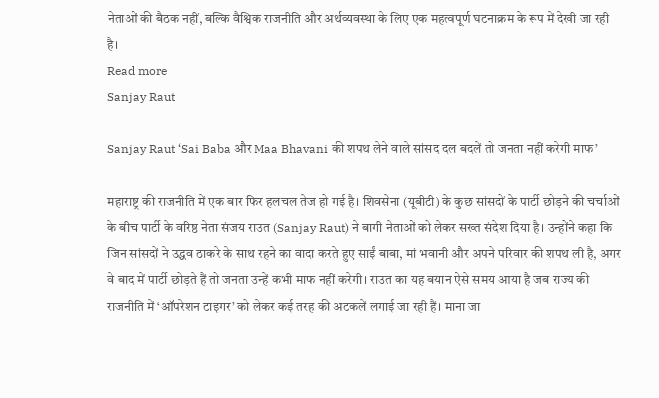नेताओं की बैठक नहीं, बल्कि वैश्विक राजनीति और अर्थव्यवस्था के लिए एक महत्वपूर्ण घटनाक्रम के रूप में देखी जा रही है।
Read more
Sanjay Raut

Sanjay Raut ‘Sai Baba और Maa Bhavani की शपथ लेने वाले सांसद दल बदलें तो जनता नहीं करेगी माफ’

महाराष्ट्र की राजनीति में एक बार फिर हलचल तेज हो गई है। शिवसेना (यूबीटी) के कुछ सांसदों के पार्टी छोड़ने की चर्चाओं के बीच पार्टी के वरिष्ठ नेता संजय राउत (Sanjay Raut) ने बागी नेताओं को लेकर सख्त संदेश दिया है। उन्होंने कहा कि जिन सांसदों ने उद्धव ठाकरे के साथ रहने का वादा करते हुए साईं बाबा, मां भवानी और अपने परिवार की शपथ ली है, अगर वे बाद में पार्टी छोड़ते हैं तो जनता उन्हें कभी माफ नहीं करेगी। राउत का यह बयान ऐसे समय आया है जब राज्य की राजनीति में ‘ऑपरेशन टाइगर’ को लेकर कई तरह की अटकलें लगाई जा रही हैं। माना जा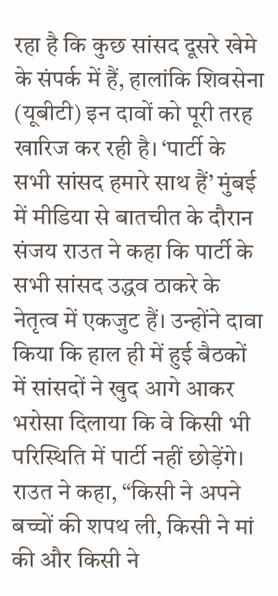रहा है कि कुछ सांसद दूसरे खेमे के संपर्क में हैं, हालांकि शिवसेना (यूबीटी) इन दावों को पूरी तरह खारिज कर रही है। ‘पार्टी के सभी सांसद हमारे साथ हैं’ मुंबई में मीडिया से बातचीत के दौरान संजय राउत ने कहा कि पार्टी के सभी सांसद उद्धव ठाकरे के नेतृत्व में एकजुट हैं। उन्होंने दावा किया कि हाल ही में हुई बैठकों में सांसदों ने खुद आगे आकर भरोसा दिलाया कि वे किसी भी परिस्थिति में पार्टी नहीं छोड़ेंगे। राउत ने कहा, “किसी ने अपने बच्चों की शपथ ली, किसी ने मां की और किसी ने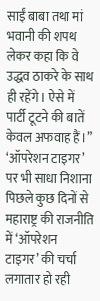साईं बाबा तथा मां भवानी की शपथ लेकर कहा कि वे उद्धव ठाकरे के साथ ही रहेंगे। ऐसे में पार्टी टूटने की बातें केवल अफवाह हैं।” ‘ऑपरेशन टाइगर’ पर भी साधा निशाना पिछले कुछ दिनों से महाराष्ट्र की राजनीति में ‘ऑपरेशन टाइगर’ की चर्चा लगातार हो रही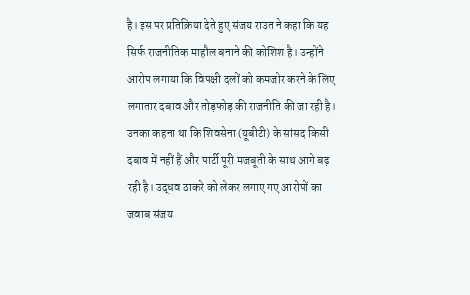है। इस पर प्रतिक्रिया देते हुए संजय राउत ने कहा कि यह सिर्फ राजनीतिक माहौल बनाने की कोशिश है। उन्होंने आरोप लगाया कि विपक्षी दलों को कमजोर करने के लिए लगातार दबाव और तोड़फोड़ की राजनीति की जा रही है। उनका कहना था कि शिवसेना (यूबीटी) के सांसद किसी दबाव में नहीं हैं और पार्टी पूरी मजबूती के साथ आगे बढ़ रही है। उद्धव ठाकरे को लेकर लगाए गए आरोपों का जवाब संजय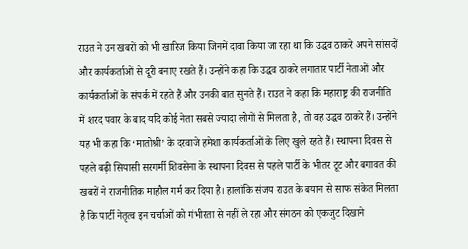राउत ने उन खबरों को भी खारिज किया जिनमें दावा किया जा रहा था कि उद्धव ठाकरे अपने सांसदों और कार्यकर्ताओं से दूरी बनाए रखते हैं। उन्होंने कहा कि उद्धव ठाकरे लगातार पार्टी नेताओं और कार्यकर्ताओं के संपर्क में रहते हैं और उनकी बात सुनते हैं। राउत ने कहा कि महाराष्ट्र की राजनीति में शरद पवार के बाद यदि कोई नेता सबसे ज्यादा लोगों से मिलता है, तो वह उद्धव ठाकरे हैं। उन्होंने यह भी कहा कि ‘मातोश्री’ के दरवाजे हमेशा कार्यकर्ताओं के लिए खुले रहते हैं। स्थापना दिवस से पहले बढ़ी सियासी सरगर्मी शिवसेना के स्थापना दिवस से पहले पार्टी के भीतर टूट और बगावत की खबरों ने राजनीतिक माहौल गर्म कर दिया है। हालांकि संजय राउत के बयान से साफ संकेत मिलता है कि पार्टी नेतृत्व इन चर्चाओं को गंभीरता से नहीं ले रहा और संगठन को एकजुट दिखाने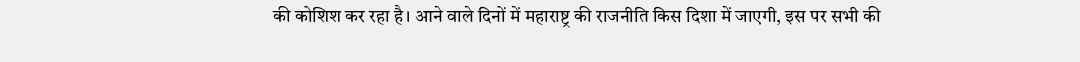की कोशिश कर रहा है। आने वाले दिनों में महाराष्ट्र की राजनीति किस दिशा में जाएगी, इस पर सभी की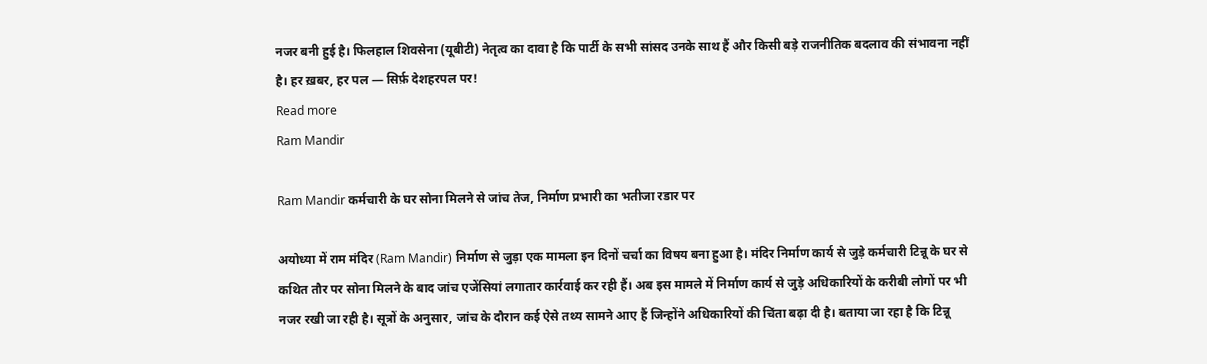नजर बनी हुई है। फिलहाल शिवसेना (यूबीटी) नेतृत्व का दावा है कि पार्टी के सभी सांसद उनके साथ हैं और किसी बड़े राजनीतिक बदलाव की संभावना नहीं है। हर ख़बर, हर पल — सिर्फ़ देशहरपल पर!
Read more
Ram Mandir

Ram Mandir कर्मचारी के घर सोना मिलने से जांच तेज, निर्माण प्रभारी का भतीजा रडार पर

अयोध्या में राम मंदिर (Ram Mandir) निर्माण से जुड़ा एक मामला इन दिनों चर्चा का विषय बना हुआ है। मंदिर निर्माण कार्य से जुड़े कर्मचारी टिन्नू के घर से कथित तौर पर सोना मिलने के बाद जांच एजेंसियां लगातार कार्रवाई कर रही हैं। अब इस मामले में निर्माण कार्य से जुड़े अधिकारियों के करीबी लोगों पर भी नजर रखी जा रही है। सूत्रों के अनुसार, जांच के दौरान कई ऐसे तथ्य सामने आए हैं जिन्होंने अधिकारियों की चिंता बढ़ा दी है। बताया जा रहा है कि टिन्नू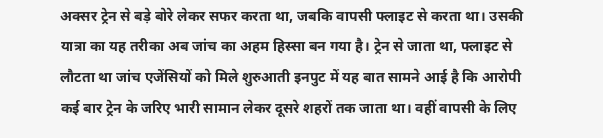अक्सर ट्रेन से बड़े बोरे लेकर सफर करता था, जबकि वापसी फ्लाइट से करता था। उसकी यात्रा का यह तरीका अब जांच का अहम हिस्सा बन गया है। ट्रेन से जाता था, फ्लाइट से लौटता था जांच एजेंसियों को मिले शुरुआती इनपुट में यह बात सामने आई है कि आरोपी कई बार ट्रेन के जरिए भारी सामान लेकर दूसरे शहरों तक जाता था। वहीं वापसी के लिए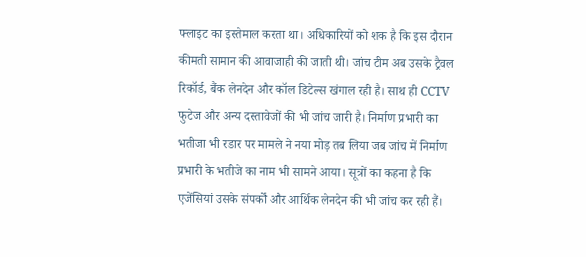फ्लाइट का इस्तेमाल करता था। अधिकारियों को शक है कि इस दौरान कीमती सामान की आवाजाही की जाती थी। जांच टीम अब उसके ट्रैवल रिकॉर्ड, बैंक लेनदेन और कॉल डिटेल्स खंगाल रही है। साथ ही CCTV फुटेज और अन्य दस्तावेजों की भी जांच जारी है। निर्माण प्रभारी का भतीजा भी रडार पर मामले ने नया मोड़ तब लिया जब जांच में निर्माण प्रभारी के भतीजे का नाम भी सामने आया। सूत्रों का कहना है कि एजेंसियां उसके संपर्कों और आर्थिक लेनदेन की भी जांच कर रही हैं।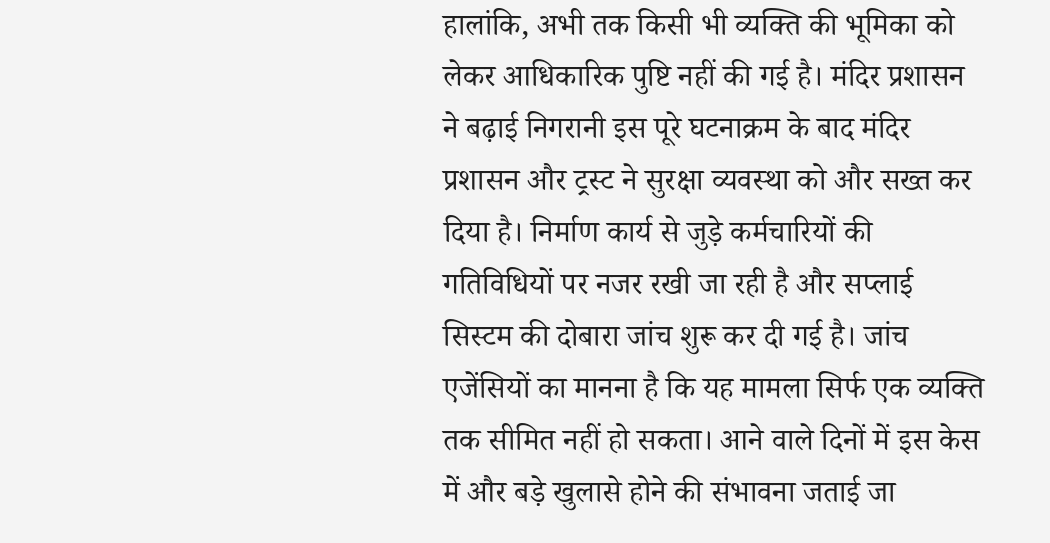हालांकि, अभी तक किसी भी व्यक्ति की भूमिका को लेकर आधिकारिक पुष्टि नहीं की गई है। मंदिर प्रशासन ने बढ़ाई निगरानी इस पूरे घटनाक्रम के बाद मंदिर प्रशासन और ट्रस्ट ने सुरक्षा व्यवस्था को और सख्त कर दिया है। निर्माण कार्य से जुड़े कर्मचारियों की गतिविधियों पर नजर रखी जा रही है और सप्लाई सिस्टम की दोबारा जांच शुरू कर दी गई है। जांच एजेंसियों का मानना है कि यह मामला सिर्फ एक व्यक्ति तक सीमित नहीं हो सकता। आने वाले दिनों में इस केस में और बड़े खुलासे होने की संभावना जताई जा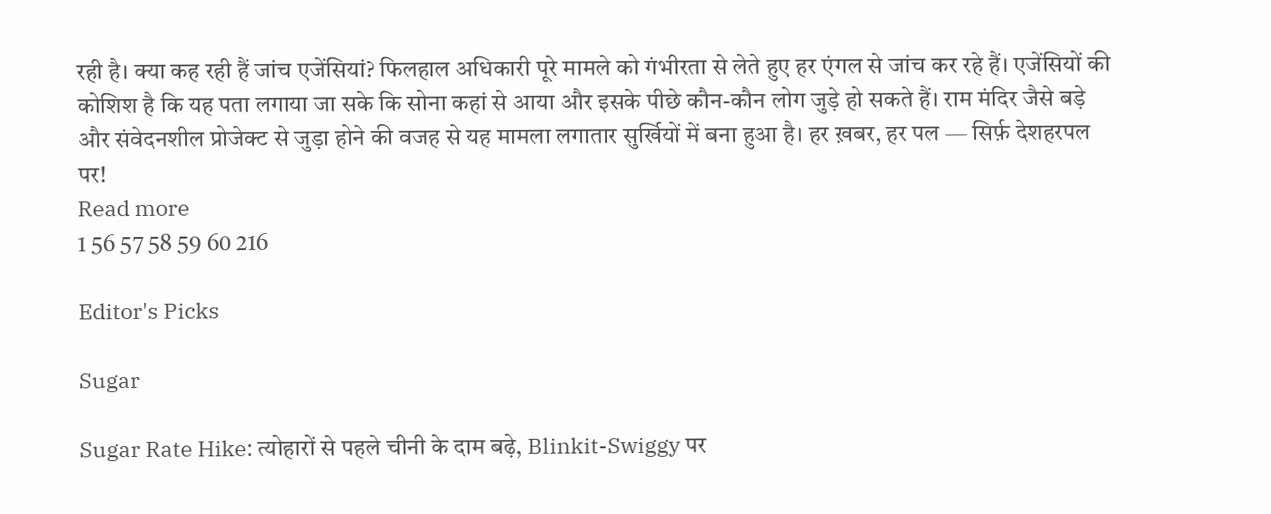रही है। क्या कह रही हैं जांच एजेंसियां? फिलहाल अधिकारी पूरे मामले को गंभीरता से लेते हुए हर एंगल से जांच कर रहे हैं। एजेंसियों की कोशिश है कि यह पता लगाया जा सके कि सोना कहां से आया और इसके पीछे कौन-कौन लोग जुड़े हो सकते हैं। राम मंदिर जैसे बड़े और संवेदनशील प्रोजेक्ट से जुड़ा होने की वजह से यह मामला लगातार सुर्खियों में बना हुआ है। हर ख़बर, हर पल — सिर्फ़ देशहरपल पर!
Read more
1 56 57 58 59 60 216

Editor's Picks

Sugar

Sugar Rate Hike: त्योहारों से पहले चीनी के दाम बढ़े, Blinkit-Swiggy पर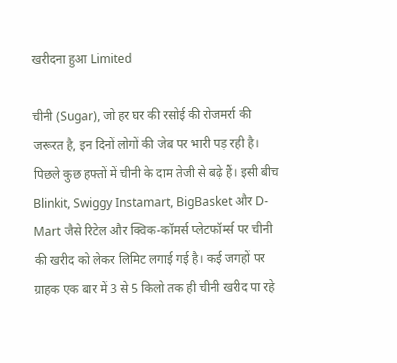खरीदना हुआ Limited

चीनी (Sugar), जो हर घर की रसोई की रोजमर्रा की जरूरत है, इन दिनों लोगों की जेब पर भारी पड़ रही है। पिछले कुछ हफ्तों में चीनी के दाम तेजी से बढ़े हैं। इसी बीच Blinkit, Swiggy Instamart, BigBasket और D-Mart जैसे रिटेल और क्विक-कॉमर्स प्लेटफॉर्म्स पर चीनी की खरीद को लेकर लिमिट लगाई गई है। कई जगहों पर ग्राहक एक बार में 3 से 5 किलो तक ही चीनी खरीद पा रहे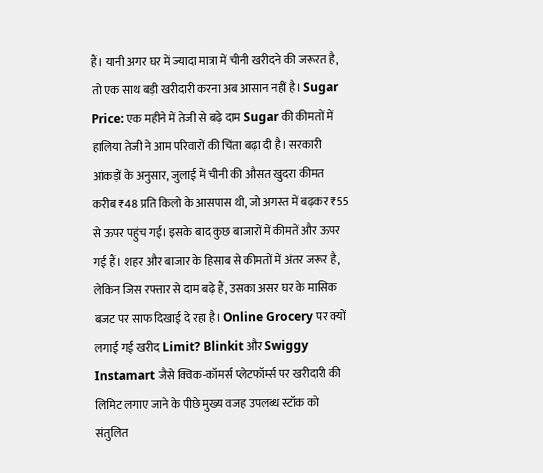हैं। यानी अगर घर में ज्यादा मात्रा में चीनी खरीदने की जरूरत है, तो एक साथ बड़ी खरीदारी करना अब आसान नहीं है। Sugar Price: एक महीने में तेजी से बढ़े दाम Sugar की कीमतों में हालिया तेजी ने आम परिवारों की चिंता बढ़ा दी है। सरकारी आंकड़ों के अनुसार, जुलाई में चीनी की औसत खुदरा कीमत करीब ₹48 प्रति किलो के आसपास थी, जो अगस्त में बढ़कर ₹55 से ऊपर पहुंच गई। इसके बाद कुछ बाजारों में कीमतें और ऊपर गई हैं। शहर और बाजार के हिसाब से कीमतों में अंतर जरूर है, लेकिन जिस रफ्तार से दाम बढ़े हैं, उसका असर घर के मासिक बजट पर साफ दिखाई दे रहा है। Online Grocery पर क्यों लगाई गई खरीद Limit? Blinkit और Swiggy Instamart जैसे क्विक-कॉमर्स प्लेटफॉर्म्स पर खरीदारी की लिमिट लगाए जाने के पीछे मुख्य वजह उपलब्ध स्टॉक को संतुलित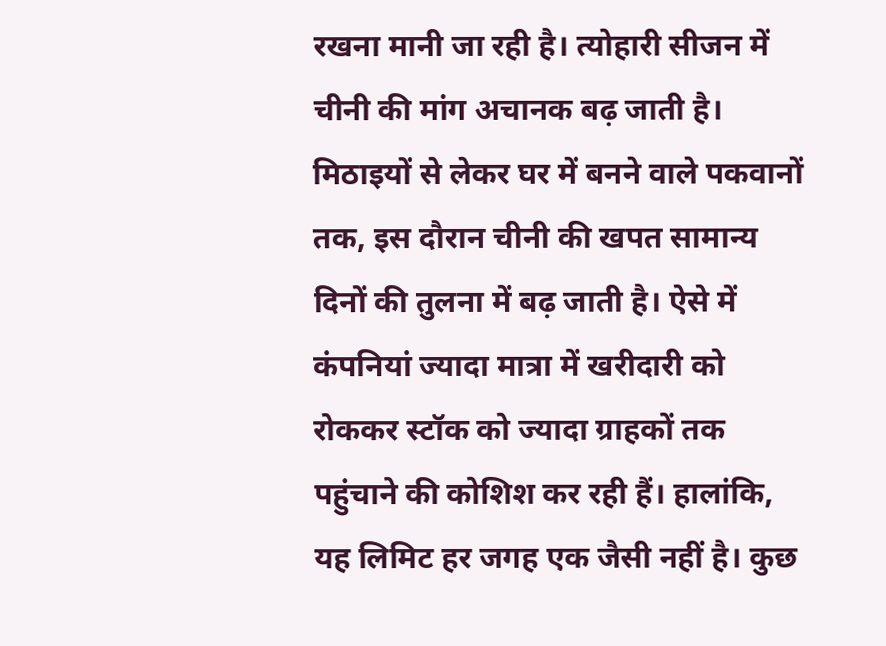रखना मानी जा रही है। त्योहारी सीजन में चीनी की मांग अचानक बढ़ जाती है। मिठाइयों से लेकर घर में बनने वाले पकवानों तक, इस दौरान चीनी की खपत सामान्य दिनों की तुलना में बढ़ जाती है। ऐसे में कंपनियां ज्यादा मात्रा में खरीदारी को रोककर स्टॉक को ज्यादा ग्राहकों तक पहुंचाने की कोशिश कर रही हैं। हालांकि, यह लिमिट हर जगह एक जैसी नहीं है। कुछ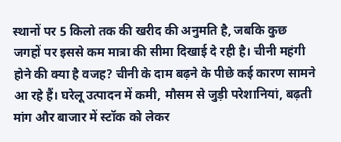स्थानों पर 5 किलो तक की खरीद की अनुमति है, जबकि कुछ जगहों पर इससे कम मात्रा की सीमा दिखाई दे रही है। चीनी महंगी होने की क्या है वजह? चीनी के दाम बढ़ने के पीछे कई कारण सामने आ रहे हैं। घरेलू उत्पादन में कमी, मौसम से जुड़ी परेशानियां, बढ़ती मांग और बाजार में स्टॉक को लेकर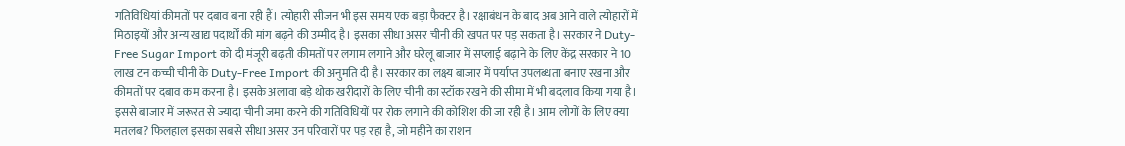गतिविधियां कीमतों पर दबाव बना रही हैं। त्योहारी सीजन भी इस समय एक बड़ा फैक्टर है। रक्षाबंधन के बाद अब आने वाले त्योहारों में मिठाइयों और अन्य खाद्य पदार्थों की मांग बढ़ने की उम्मीद है। इसका सीधा असर चीनी की खपत पर पड़ सकता है। सरकार ने Duty-Free Sugar Import को दी मंजूरी बढ़ती कीमतों पर लगाम लगाने और घरेलू बाजार में सप्लाई बढ़ाने के लिए केंद्र सरकार ने 10 लाख टन कच्ची चीनी के Duty-Free Import की अनुमति दी है। सरकार का लक्ष्य बाजार में पर्याप्त उपलब्धता बनाए रखना और कीमतों पर दबाव कम करना है। इसके अलावा बड़े थोक खरीदारों के लिए चीनी का स्टॉक रखने की सीमा में भी बदलाव किया गया है। इससे बाजार में जरूरत से ज्यादा चीनी जमा करने की गतिविधियों पर रोक लगाने की कोशिश की जा रही है। आम लोगों के लिए क्या मतलब? फिलहाल इसका सबसे सीधा असर उन परिवारों पर पड़ रहा है, जो महीने का राशन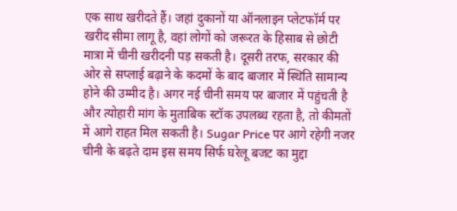एक साथ खरीदते हैं। जहां दुकानों या ऑनलाइन प्लेटफॉर्म पर खरीद सीमा लागू है, वहां लोगों को जरूरत के हिसाब से छोटी मात्रा में चीनी खरीदनी पड़ सकती है। दूसरी तरफ, सरकार की ओर से सप्लाई बढ़ाने के कदमों के बाद बाजार में स्थिति सामान्य होने की उम्मीद है। अगर नई चीनी समय पर बाजार में पहुंचती है और त्योहारी मांग के मुताबिक स्टॉक उपलब्ध रहता है, तो कीमतों में आगे राहत मिल सकती है। Sugar Price पर आगे रहेगी नजर चीनी के बढ़ते दाम इस समय सिर्फ घरेलू बजट का मुद्दा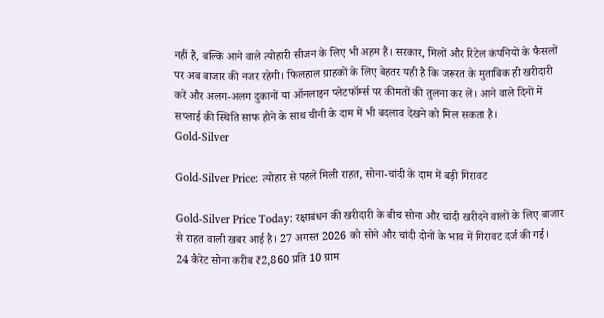नहीं हैं, बल्कि आने वाले त्योहारी सीजन के लिए भी अहम हैं। सरकार, मिलों और रिटेल कंपनियों के फैसलों पर अब बाजार की नजर रहेगी। फिलहाल ग्राहकों के लिए बेहतर यही है कि जरूरत के मुताबिक ही खरीदारी करें और अलग-अलग दुकानों या ऑनलाइन प्लेटफॉर्म्स पर कीमतों की तुलना कर लें। आने वाले दिनों में सप्लाई की स्थिति साफ होने के साथ चीनी के दाम में भी बदलाव देखने को मिल सकता है।
Gold-Silver

Gold-Silver Price: त्योहार से पहले मिली राहत, सोना-चांदी के दाम में बड़ी गिरावट

Gold-Silver Price Today: रक्षाबंधन की खरीदारी के बीच सोना और चांदी खरीदने वालों के लिए बाजार से राहत वाली खबर आई है। 27 अगस्त 2026 को सोने और चांदी दोनों के भाव में गिरावट दर्ज की गई। 24 कैरेट सोना करीब ₹2,860 प्रति 10 ग्राम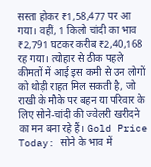सस्ता होकर ₹1,58,477 पर आ गया। वहीं, 1 किलो चांदी का भाव ₹2,791 घटकर करीब ₹2,40,168 रह गया। त्योहार से ठीक पहले कीमतों में आई इस कमी से उन लोगों को थोड़ी राहत मिल सकती है, जो राखी के मौके पर बहन या परिवार के लिए सोने-चांदी की ज्वेलरी खरीदने का मन बना रहे हैं। Gold Price Today: सोने के भाव में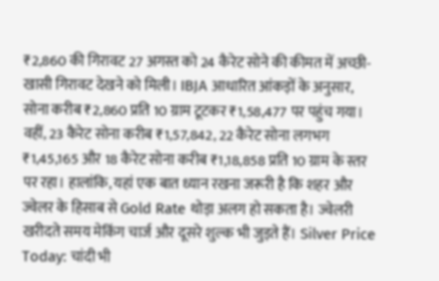₹2,860 की गिरावट 27 अगस्त को 24 कैरेट सोने की कीमत में अच्छी-खासी गिरावट देखने को मिली। IBJA आधारित आंकड़ों के अनुसार, सोना करीब ₹2,860 प्रति 10 ग्राम टूटकर ₹1,58,477 पर पहुंच गया। वहीं, 23 कैरेट सोना करीब ₹1,57,842, 22 कैरेट सोना लगभग ₹1,45,165 और 18 कैरेट सोना करीब ₹1,18,858 प्रति 10 ग्राम के स्तर पर रहा। हालांकि, यहां एक बात ध्यान रखना जरूरी है कि शहर और ज्वेलर के हिसाब से Gold Rate थोड़ा अलग हो सकता है। ज्वेलरी खरीदते समय मेकिंग चार्ज और दूसरे शुल्क भी जुड़ते हैं। Silver Price Today: चांदी भी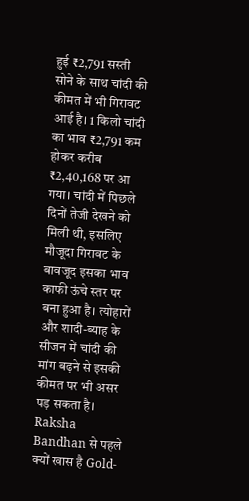हुई ₹2,791 सस्ती सोने के साथ चांदी की कीमत में भी गिरावट आई है। 1 किलो चांदी का भाव ₹2,791 कम होकर करीब ₹2,40,168 पर आ गया। चांदी में पिछले दिनों तेजी देखने को मिली थी, इसलिए मौजूदा गिरावट के बावजूद इसका भाव काफी ऊंचे स्तर पर बना हुआ है। त्योहारों और शादी-ब्याह के सीजन में चांदी की मांग बढ़ने से इसकी कीमत पर भी असर पड़ सकता है। Raksha Bandhan से पहले क्यों खास है Gold-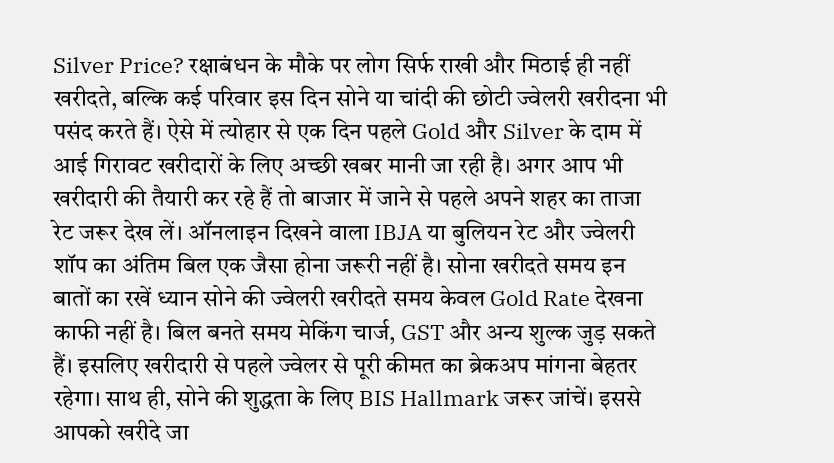Silver Price? रक्षाबंधन के मौके पर लोग सिर्फ राखी और मिठाई ही नहीं खरीदते, बल्कि कई परिवार इस दिन सोने या चांदी की छोटी ज्वेलरी खरीदना भी पसंद करते हैं। ऐसे में त्योहार से एक दिन पहले Gold और Silver के दाम में आई गिरावट खरीदारों के लिए अच्छी खबर मानी जा रही है। अगर आप भी खरीदारी की तैयारी कर रहे हैं तो बाजार में जाने से पहले अपने शहर का ताजा रेट जरूर देख लें। ऑनलाइन दिखने वाला IBJA या बुलियन रेट और ज्वेलरी शॉप का अंतिम बिल एक जैसा होना जरूरी नहीं है। सोना खरीदते समय इन बातों का रखें ध्यान सोने की ज्वेलरी खरीदते समय केवल Gold Rate देखना काफी नहीं है। बिल बनते समय मेकिंग चार्ज, GST और अन्य शुल्क जुड़ सकते हैं। इसलिए खरीदारी से पहले ज्वेलर से पूरी कीमत का ब्रेकअप मांगना बेहतर रहेगा। साथ ही, सोने की शुद्धता के लिए BIS Hallmark जरूर जांचें। इससे आपको खरीदे जा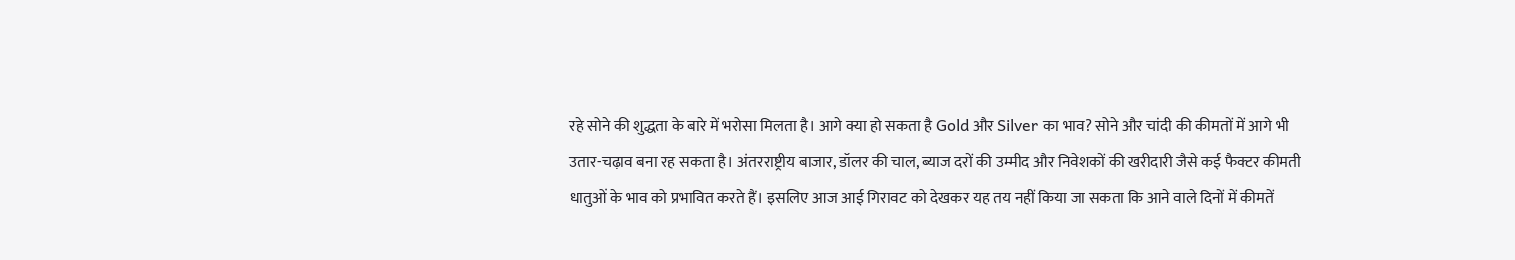रहे सोने की शुद्धता के बारे में भरोसा मिलता है। आगे क्या हो सकता है Gold और Silver का भाव? सोने और चांदी की कीमतों में आगे भी उतार-चढ़ाव बना रह सकता है। अंतरराष्ट्रीय बाजार, डॉलर की चाल, ब्याज दरों की उम्मीद और निवेशकों की खरीदारी जैसे कई फैक्टर कीमती धातुओं के भाव को प्रभावित करते हैं। इसलिए आज आई गिरावट को देखकर यह तय नहीं किया जा सकता कि आने वाले दिनों में कीमतें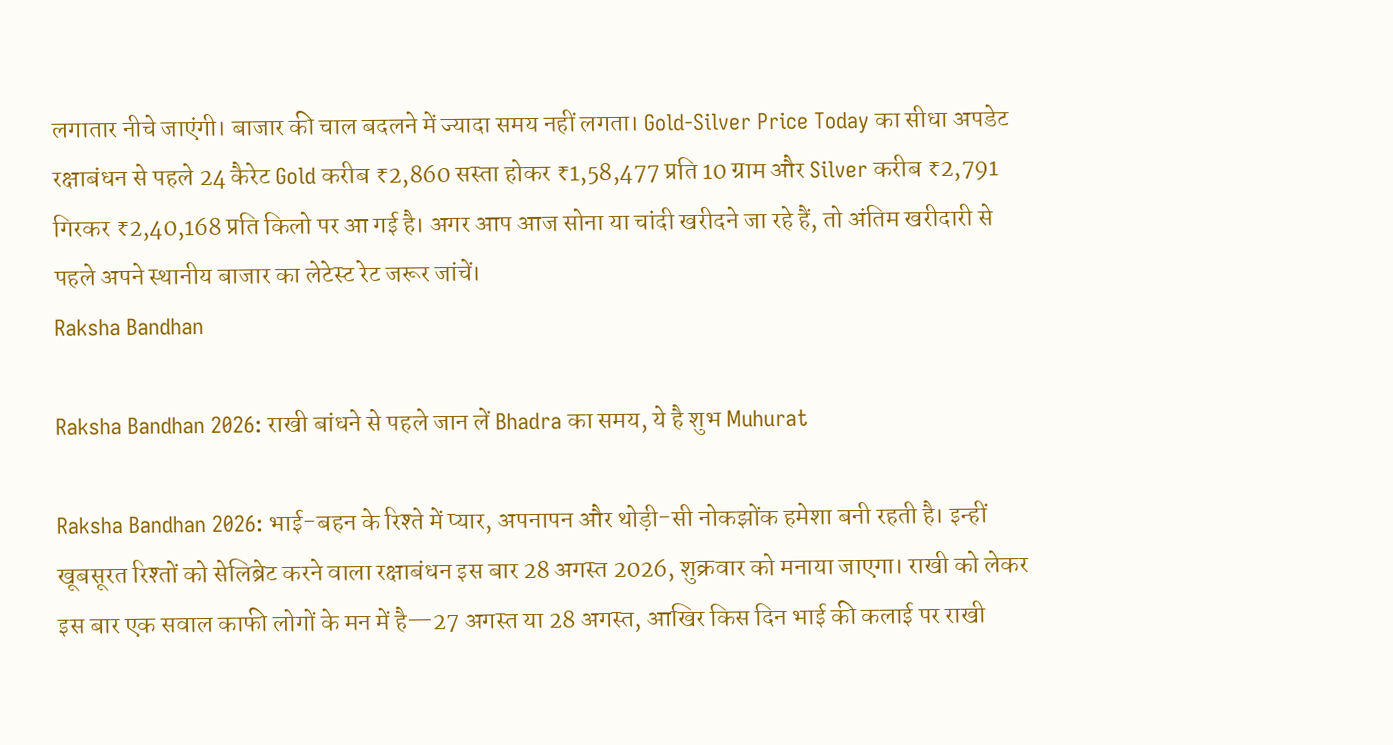लगातार नीचे जाएंगी। बाजार की चाल बदलने में ज्यादा समय नहीं लगता। Gold-Silver Price Today का सीधा अपडेट रक्षाबंधन से पहले 24 कैरेट Gold करीब ₹2,860 सस्ता होकर ₹1,58,477 प्रति 10 ग्राम और Silver करीब ₹2,791 गिरकर ₹2,40,168 प्रति किलो पर आ गई है। अगर आप आज सोना या चांदी खरीदने जा रहे हैं, तो अंतिम खरीदारी से पहले अपने स्थानीय बाजार का लेटेस्ट रेट जरूर जांचें।
Raksha Bandhan

Raksha Bandhan 2026: राखी बांधने से पहले जान लें Bhadra का समय, ये है शुभ Muhurat

Raksha Bandhan 2026: भाई-बहन के रिश्ते में प्यार, अपनापन और थोड़ी-सी नोकझोंक हमेशा बनी रहती है। इन्हीं खूबसूरत रिश्तों को सेलिब्रेट करने वाला रक्षाबंधन इस बार 28 अगस्त 2026, शुक्रवार को मनाया जाएगा। राखी को लेकर इस बार एक सवाल काफी लोगों के मन में है—27 अगस्त या 28 अगस्त, आखिर किस दिन भाई की कलाई पर राखी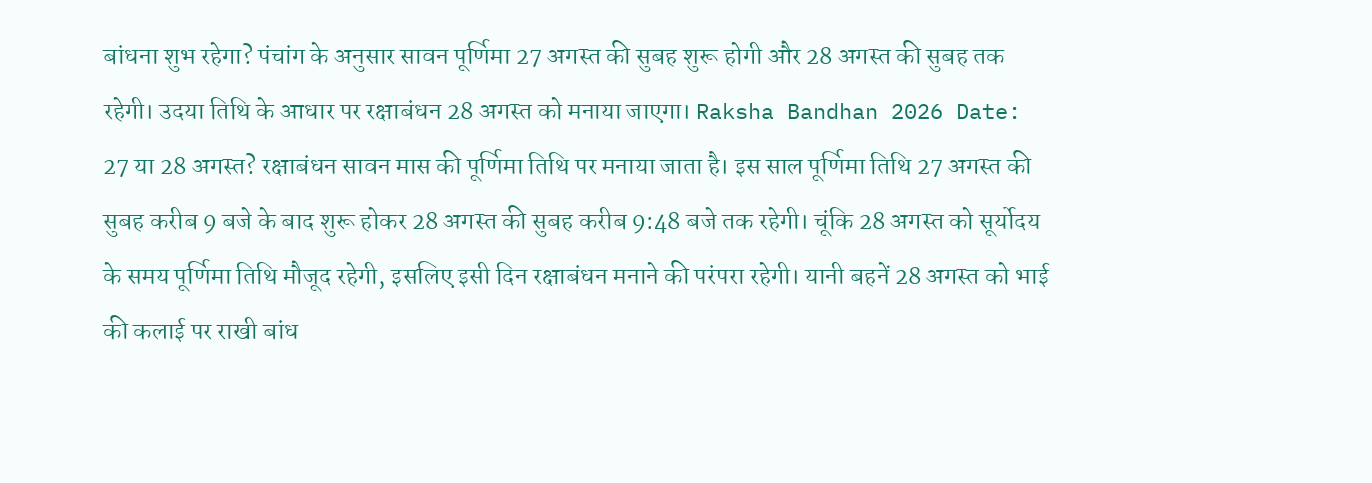बांधना शुभ रहेगा? पंचांग के अनुसार सावन पूर्णिमा 27 अगस्त की सुबह शुरू होगी और 28 अगस्त की सुबह तक रहेगी। उदया तिथि के आधार पर रक्षाबंधन 28 अगस्त को मनाया जाएगा। Raksha Bandhan 2026 Date: 27 या 28 अगस्त? रक्षाबंधन सावन मास की पूर्णिमा तिथि पर मनाया जाता है। इस साल पूर्णिमा तिथि 27 अगस्त की सुबह करीब 9 बजे के बाद शुरू होकर 28 अगस्त की सुबह करीब 9:48 बजे तक रहेगी। चूंकि 28 अगस्त को सूर्योदय के समय पूर्णिमा तिथि मौजूद रहेगी, इसलिए इसी दिन रक्षाबंधन मनाने की परंपरा रहेगी। यानी बहनें 28 अगस्त को भाई की कलाई पर राखी बांध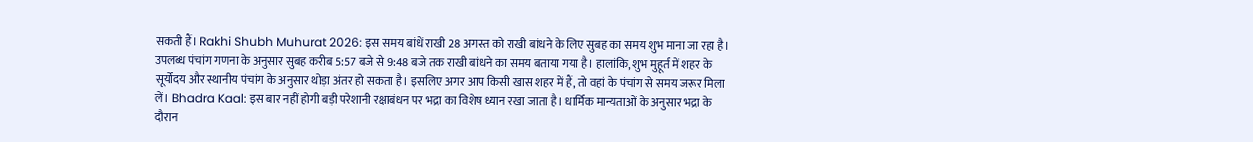सकती हैं। Rakhi Shubh Muhurat 2026: इस समय बांधें राखी 28 अगस्त को राखी बांधने के लिए सुबह का समय शुभ माना जा रहा है। उपलब्ध पंचांग गणना के अनुसार सुबह करीब 5:57 बजे से 9:48 बजे तक राखी बांधने का समय बताया गया है। हालांकि, शुभ मुहूर्त में शहर के सूर्योदय और स्थानीय पंचांग के अनुसार थोड़ा अंतर हो सकता है। इसलिए अगर आप किसी खास शहर में हैं, तो वहां के पंचांग से समय जरूर मिला लें। Bhadra Kaal: इस बार नहीं होगी बड़ी परेशानी रक्षाबंधन पर भद्रा का विशेष ध्यान रखा जाता है। धार्मिक मान्यताओं के अनुसार भद्रा के दौरान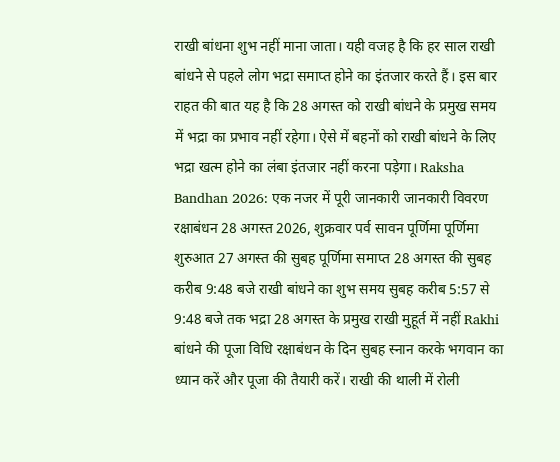राखी बांधना शुभ नहीं माना जाता। यही वजह है कि हर साल राखी बांधने से पहले लोग भद्रा समाप्त होने का इंतजार करते हैं। इस बार राहत की बात यह है कि 28 अगस्त को राखी बांधने के प्रमुख समय में भद्रा का प्रभाव नहीं रहेगा। ऐसे में बहनों को राखी बांधने के लिए भद्रा खत्म होने का लंबा इंतजार नहीं करना पड़ेगा। Raksha Bandhan 2026: एक नजर में पूरी जानकारी जानकारी विवरण रक्षाबंधन 28 अगस्त 2026, शुक्रवार पर्व सावन पूर्णिमा पूर्णिमा शुरुआत 27 अगस्त की सुबह पूर्णिमा समाप्त 28 अगस्त की सुबह करीब 9:48 बजे राखी बांधने का शुभ समय सुबह करीब 5:57 से 9:48 बजे तक भद्रा 28 अगस्त के प्रमुख राखी मुहूर्त में नहीं Rakhi बांधने की पूजा विधि रक्षाबंधन के दिन सुबह स्नान करके भगवान का ध्यान करें और पूजा की तैयारी करें। राखी की थाली में रोली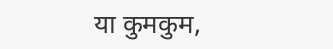या कुमकुम,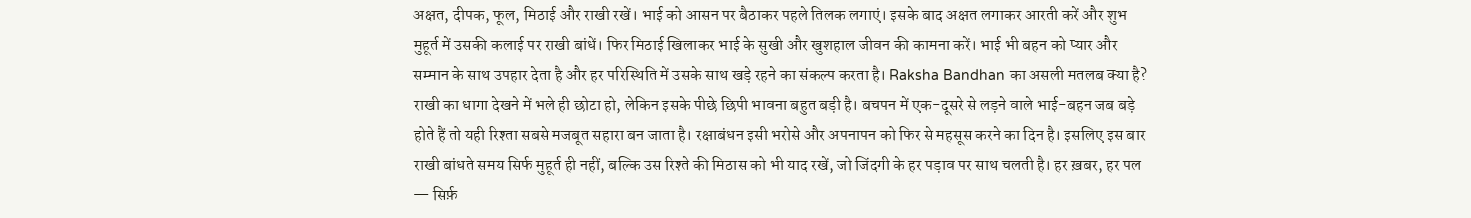अक्षत, दीपक, फूल, मिठाई और राखी रखें। भाई को आसन पर बैठाकर पहले तिलक लगाएं। इसके बाद अक्षत लगाकर आरती करें और शुभ मुहूर्त में उसकी कलाई पर राखी बांधें। फिर मिठाई खिलाकर भाई के सुखी और खुशहाल जीवन की कामना करें। भाई भी बहन को प्यार और सम्मान के साथ उपहार देता है और हर परिस्थिति में उसके साथ खड़े रहने का संकल्प करता है। Raksha Bandhan का असली मतलब क्या है? राखी का धागा देखने में भले ही छोटा हो, लेकिन इसके पीछे छिपी भावना बहुत बड़ी है। बचपन में एक-दूसरे से लड़ने वाले भाई-बहन जब बड़े होते हैं तो यही रिश्ता सबसे मजबूत सहारा बन जाता है। रक्षाबंधन इसी भरोसे और अपनापन को फिर से महसूस करने का दिन है। इसलिए इस बार राखी बांधते समय सिर्फ मुहूर्त ही नहीं, बल्कि उस रिश्ते की मिठास को भी याद रखें, जो जिंदगी के हर पड़ाव पर साथ चलती है। हर ख़बर, हर पल — सिर्फ़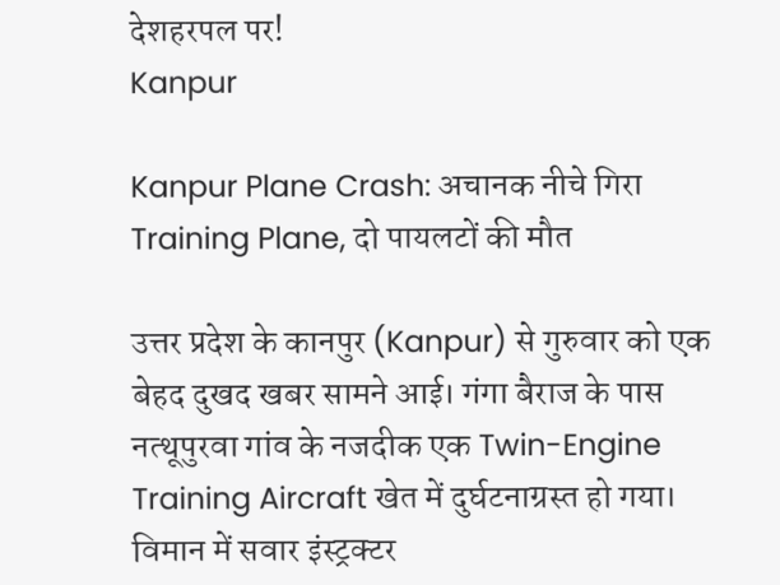देशहरपल पर!
Kanpur

Kanpur Plane Crash: अचानक नीचे गिरा Training Plane, दो पायलटों की मौत

उत्तर प्रदेश के कानपुर (Kanpur) से गुरुवार को एक बेहद दुखद खबर सामने आई। गंगा बैराज के पास नत्थूपुरवा गांव के नजदीक एक Twin-Engine Training Aircraft खेत में दुर्घटनाग्रस्त हो गया। विमान में सवार इंस्ट्रक्टर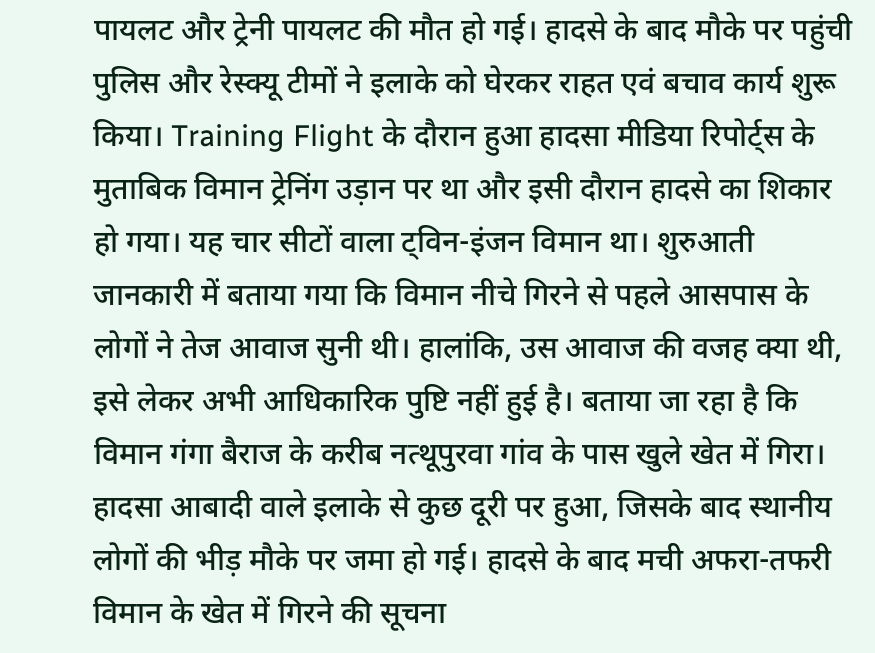पायलट और ट्रेनी पायलट की मौत हो गई। हादसे के बाद मौके पर पहुंची पुलिस और रेस्क्यू टीमों ने इलाके को घेरकर राहत एवं बचाव कार्य शुरू किया। Training Flight के दौरान हुआ हादसा मीडिया रिपोर्ट्स के मुताबिक विमान ट्रेनिंग उड़ान पर था और इसी दौरान हादसे का शिकार हो गया। यह चार सीटों वाला ट्विन-इंजन विमान था। शुरुआती जानकारी में बताया गया कि विमान नीचे गिरने से पहले आसपास के लोगों ने तेज आवाज सुनी थी। हालांकि, उस आवाज की वजह क्या थी, इसे लेकर अभी आधिकारिक पुष्टि नहीं हुई है। बताया जा रहा है कि विमान गंगा बैराज के करीब नत्थूपुरवा गांव के पास खुले खेत में गिरा। हादसा आबादी वाले इलाके से कुछ दूरी पर हुआ, जिसके बाद स्थानीय लोगों की भीड़ मौके पर जमा हो गई। हादसे के बाद मची अफरा-तफरी विमान के खेत में गिरने की सूचना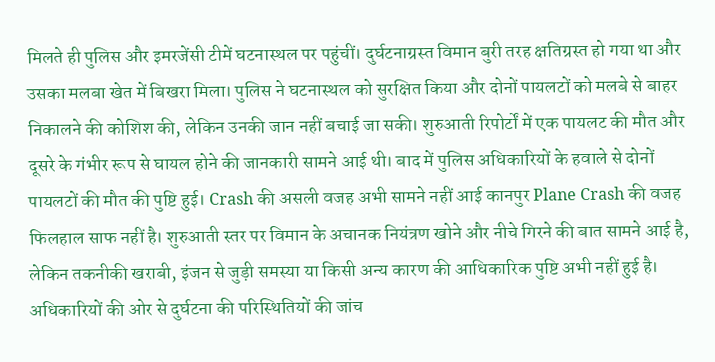मिलते ही पुलिस और इमरजेंसी टीमें घटनास्थल पर पहुंचीं। दुर्घटनाग्रस्त विमान बुरी तरह क्षतिग्रस्त हो गया था और उसका मलबा खेत में बिखरा मिला। पुलिस ने घटनास्थल को सुरक्षित किया और दोनों पायलटों को मलबे से बाहर निकालने की कोशिश की, लेकिन उनकी जान नहीं बचाई जा सकी। शुरुआती रिपोर्टों में एक पायलट की मौत और दूसरे के गंभीर रूप से घायल होने की जानकारी सामने आई थी। बाद में पुलिस अधिकारियों के हवाले से दोनों पायलटों की मौत की पुष्टि हुई। Crash की असली वजह अभी सामने नहीं आई कानपुर Plane Crash की वजह फिलहाल साफ नहीं है। शुरुआती स्तर पर विमान के अचानक नियंत्रण खोने और नीचे गिरने की बात सामने आई है, लेकिन तकनीकी खराबी, इंजन से जुड़ी समस्या या किसी अन्य कारण की आधिकारिक पुष्टि अभी नहीं हुई है। अधिकारियों की ओर से दुर्घटना की परिस्थितियों की जांच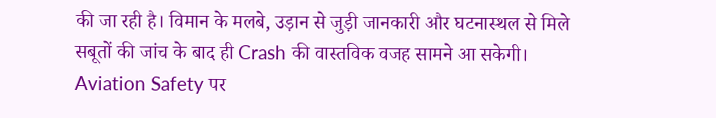की जा रही है। विमान के मलबे, उड़ान से जुड़ी जानकारी और घटनास्थल से मिले सबूतों की जांच के बाद ही Crash की वास्तविक वजह सामने आ सकेगी। Aviation Safety पर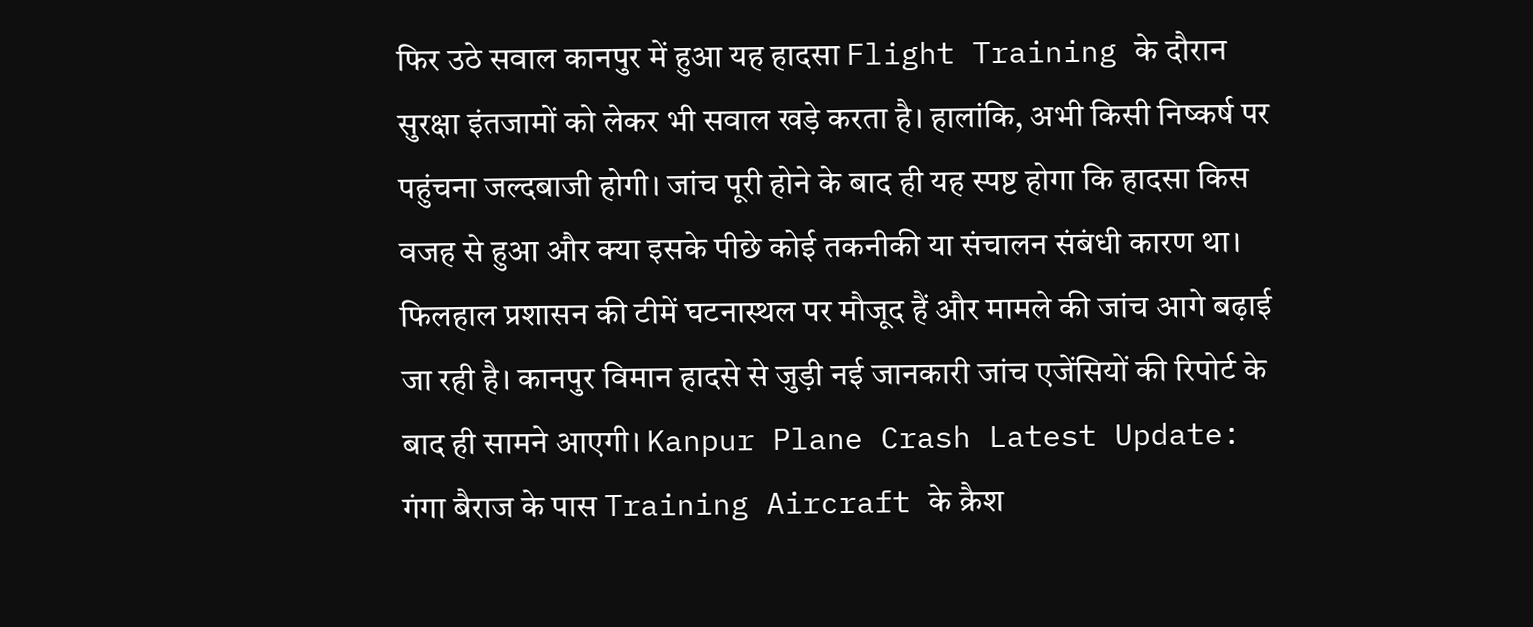फिर उठे सवाल कानपुर में हुआ यह हादसा Flight Training के दौरान सुरक्षा इंतजामों को लेकर भी सवाल खड़े करता है। हालांकि, अभी किसी निष्कर्ष पर पहुंचना जल्दबाजी होगी। जांच पूरी होने के बाद ही यह स्पष्ट होगा कि हादसा किस वजह से हुआ और क्या इसके पीछे कोई तकनीकी या संचालन संबंधी कारण था। फिलहाल प्रशासन की टीमें घटनास्थल पर मौजूद हैं और मामले की जांच आगे बढ़ाई जा रही है। कानपुर विमान हादसे से जुड़ी नई जानकारी जांच एजेंसियों की रिपोर्ट के बाद ही सामने आएगी। Kanpur Plane Crash Latest Update: गंगा बैराज के पास Training Aircraft के क्रैश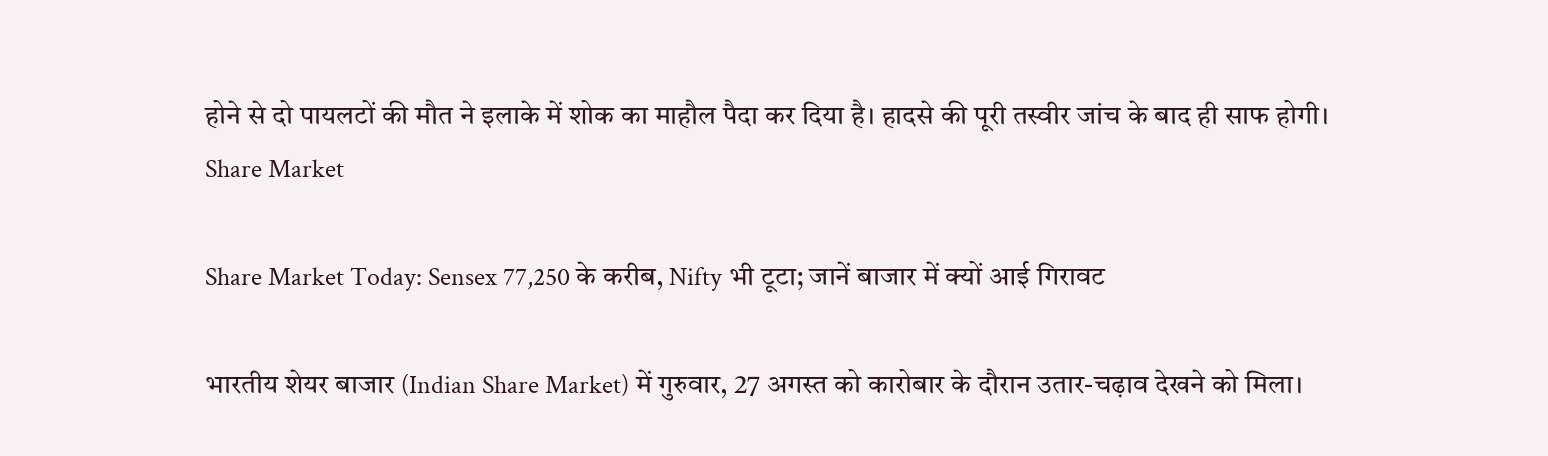होने से दो पायलटों की मौत ने इलाके में शोक का माहौल पैदा कर दिया है। हादसे की पूरी तस्वीर जांच के बाद ही साफ होगी।
Share Market

Share Market Today: Sensex 77,250 के करीब, Nifty भी टूटा; जानें बाजार में क्यों आई गिरावट

भारतीय शेयर बाजार (Indian Share Market) में गुरुवार, 27 अगस्त को कारोबार के दौरान उतार-चढ़ाव देखने को मिला।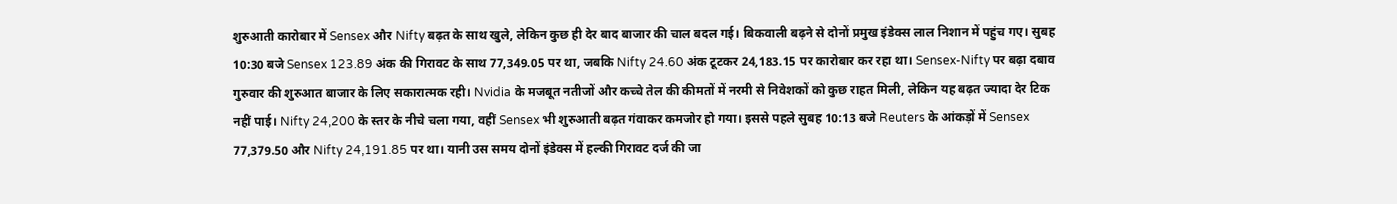शुरुआती कारोबार में Sensex और Nifty बढ़त के साथ खुले, लेकिन कुछ ही देर बाद बाजार की चाल बदल गई। बिकवाली बढ़ने से दोनों प्रमुख इंडेक्स लाल निशान में पहुंच गए। सुबह 10:30 बजे Sensex 123.89 अंक की गिरावट के साथ 77,349.05 पर था, जबकि Nifty 24.60 अंक टूटकर 24,183.15 पर कारोबार कर रहा था। Sensex-Nifty पर बढ़ा दबाव गुरुवार की शुरुआत बाजार के लिए सकारात्मक रही। Nvidia के मजबूत नतीजों और कच्चे तेल की कीमतों में नरमी से निवेशकों को कुछ राहत मिली, लेकिन यह बढ़त ज्यादा देर टिक नहीं पाई। Nifty 24,200 के स्तर के नीचे चला गया, वहीं Sensex भी शुरुआती बढ़त गंवाकर कमजोर हो गया। इससे पहले सुबह 10:13 बजे Reuters के आंकड़ों में Sensex 77,379.50 और Nifty 24,191.85 पर था। यानी उस समय दोनों इंडेक्स में हल्की गिरावट दर्ज की जा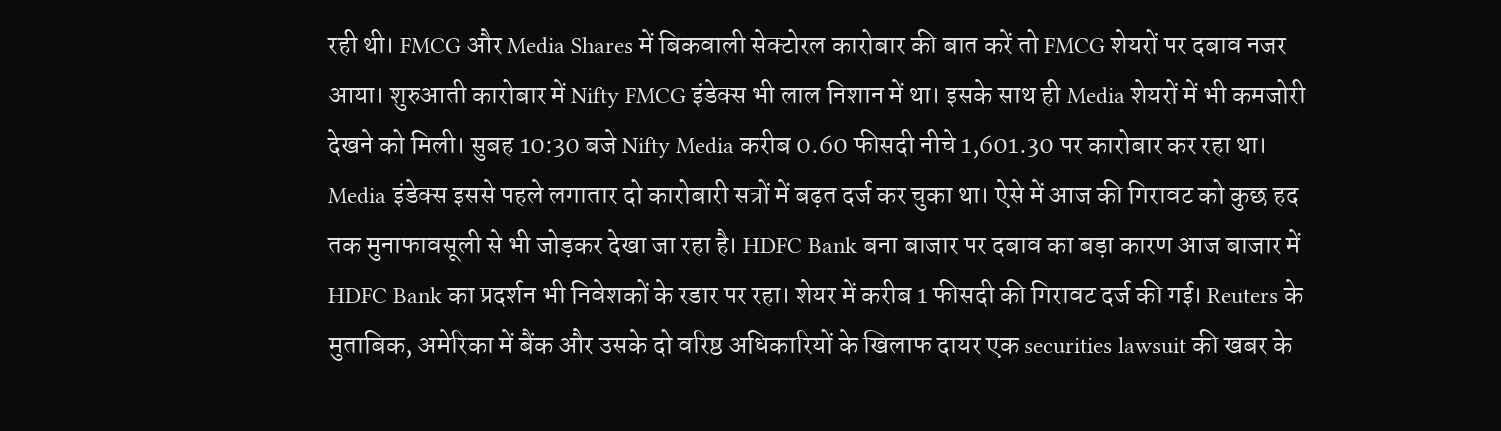रही थी। FMCG और Media Shares में बिकवाली सेक्टोरल कारोबार की बात करें तो FMCG शेयरों पर दबाव नजर आया। शुरुआती कारोबार में Nifty FMCG इंडेक्स भी लाल निशान में था। इसके साथ ही Media शेयरों में भी कमजोरी देखने को मिली। सुबह 10:30 बजे Nifty Media करीब 0.60 फीसदी नीचे 1,601.30 पर कारोबार कर रहा था। Media इंडेक्स इससे पहले लगातार दो कारोबारी सत्रों में बढ़त दर्ज कर चुका था। ऐसे में आज की गिरावट को कुछ हद तक मुनाफावसूली से भी जोड़कर देखा जा रहा है। HDFC Bank बना बाजार पर दबाव का बड़ा कारण आज बाजार में HDFC Bank का प्रदर्शन भी निवेशकों के रडार पर रहा। शेयर में करीब 1 फीसदी की गिरावट दर्ज की गई। Reuters के मुताबिक, अमेरिका में बैंक और उसके दो वरिष्ठ अधिकारियों के खिलाफ दायर एक securities lawsuit की खबर के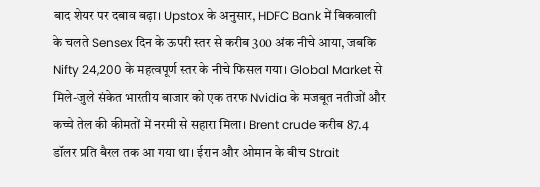बाद शेयर पर दबाव बढ़ा। Upstox के अनुसार, HDFC Bank में बिकवाली के चलते Sensex दिन के ऊपरी स्तर से करीब 300 अंक नीचे आया, जबकि Nifty 24,200 के महत्वपूर्ण स्तर के नीचे फिसल गया। Global Market से मिले-जुले संकेत भारतीय बाजार को एक तरफ Nvidia के मजबूत नतीजों और कच्चे तेल की कीमतों में नरमी से सहारा मिला। Brent crude करीब 87.4 डॉलर प्रति बैरल तक आ गया था। ईरान और ओमान के बीच Strait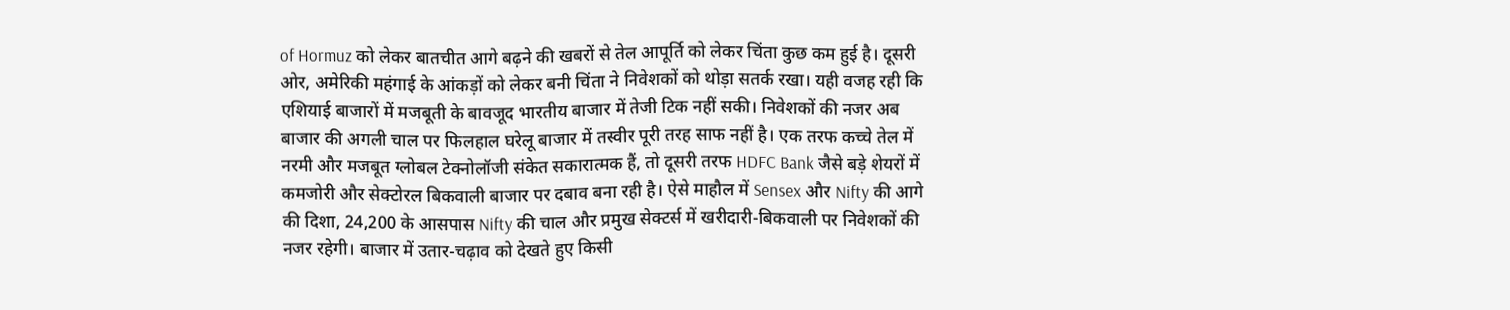of Hormuz को लेकर बातचीत आगे बढ़ने की खबरों से तेल आपूर्ति को लेकर चिंता कुछ कम हुई है। दूसरी ओर, अमेरिकी महंगाई के आंकड़ों को लेकर बनी चिंता ने निवेशकों को थोड़ा सतर्क रखा। यही वजह रही कि एशियाई बाजारों में मजबूती के बावजूद भारतीय बाजार में तेजी टिक नहीं सकी। निवेशकों की नजर अब बाजार की अगली चाल पर फिलहाल घरेलू बाजार में तस्वीर पूरी तरह साफ नहीं है। एक तरफ कच्चे तेल में नरमी और मजबूत ग्लोबल टेक्नोलॉजी संकेत सकारात्मक हैं, तो दूसरी तरफ HDFC Bank जैसे बड़े शेयरों में कमजोरी और सेक्टोरल बिकवाली बाजार पर दबाव बना रही है। ऐसे माहौल में Sensex और Nifty की आगे की दिशा, 24,200 के आसपास Nifty की चाल और प्रमुख सेक्टर्स में खरीदारी-बिकवाली पर निवेशकों की नजर रहेगी। बाजार में उतार-चढ़ाव को देखते हुए किसी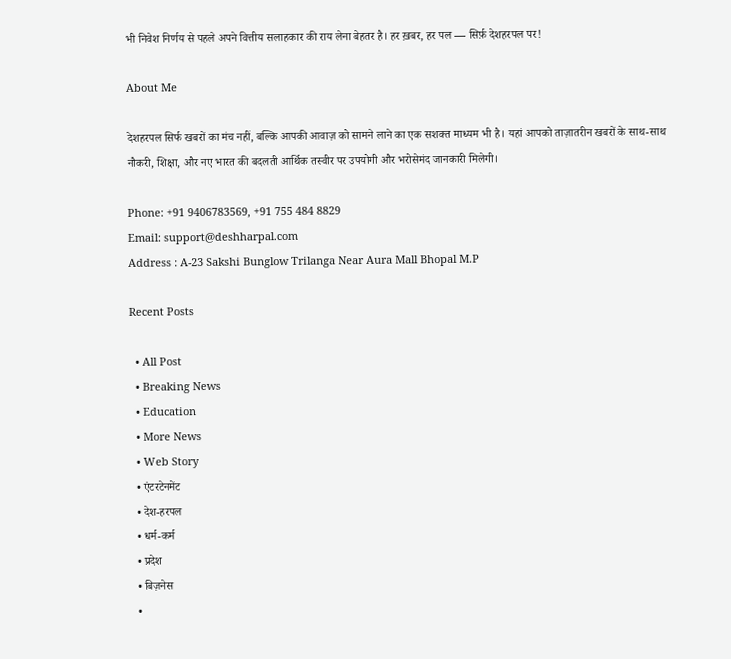भी निवेश निर्णय से पहले अपने वित्तीय सलाहकार की राय लेना बेहतर है। हर ख़बर, हर पल — सिर्फ़ देशहरपल पर!

About Me

देशहरपल सिर्फ खबरों का मंच नहीं, बल्कि आपकी आवाज़ को सामने लाने का एक सशक्त माध्यम भी है। यहां आपको ताज़ातरीन खबरों के साथ-साथ नौकरी, शिक्षा, और नए भारत की बदलती आर्थिक तस्वीर पर उपयोगी और भरोसेमंद जानकारी मिलेगी।

Phone: +91 9406783569, +91 755 484 8829
Email: support@deshharpal.com
Address : A-23 Sakshi Bunglow Trilanga Near Aura Mall Bhopal M.P

Recent Posts

  • All Post
  • Breaking News
  • Education
  • More News
  • Web Story
  • एंटरटेनमेंट
  • देश-हरपल
  • धर्म-कर्म
  • प्रदेश
  • बिज़नेस
  •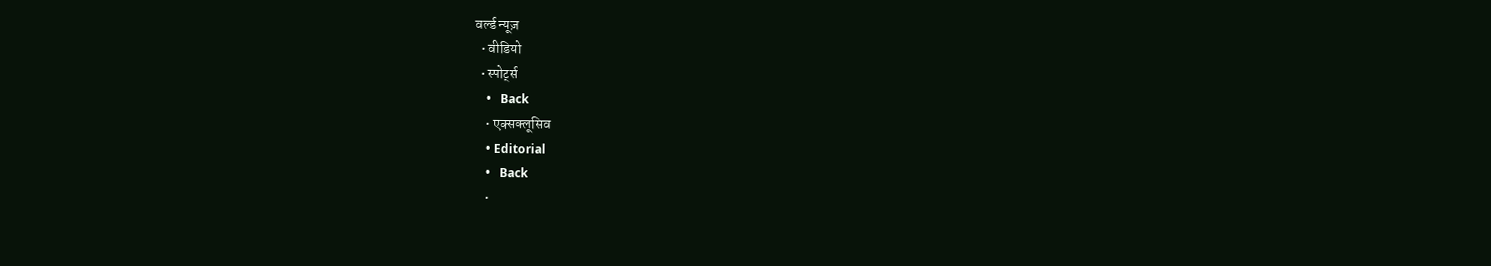वर्ल्ड न्यूज़
  • वीडियो
  • स्पोर्ट्स
    •   Back
    • एक्सक्लूसिव
    • Editorial
    •   Back
    •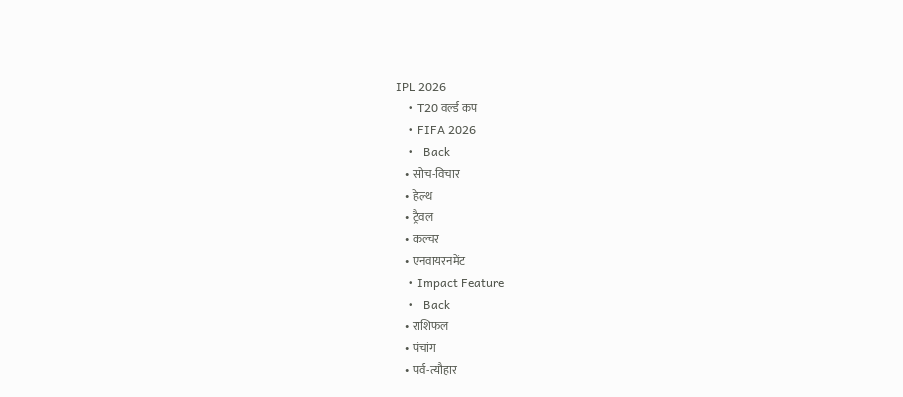IPL 2026
    • T20 वर्ल्ड कप
    • FIFA 2026
    •   Back
    • सोच-विचार
    • हेल्थ
    • ट्रैवल
    • कल्चर
    • एनवायरनमेंट
    • Impact Feature
    •   Back
    • राशिफल
    • पंचांग
    • पर्व-त्यौहार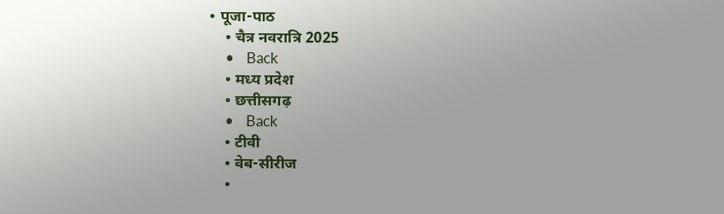• पूजा-पाठ
    • चैत्र नवरात्रि 2025
    •   Back
    • मध्य प्रदेश
    • छत्तीसगढ़
    •   Back
    • टीवी
    • वेब-सीरीज
    •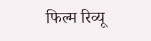फिल्म रिव्यू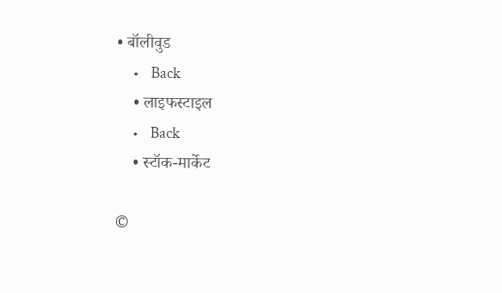• बॉलीवुड
    •   Back
    • लाइफस्टाइल
    •   Back
    • स्टॉक-मार्केट

©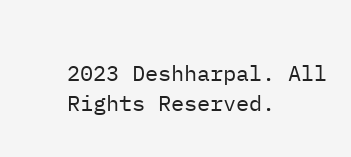2023 Deshharpal. All Rights Reserved.